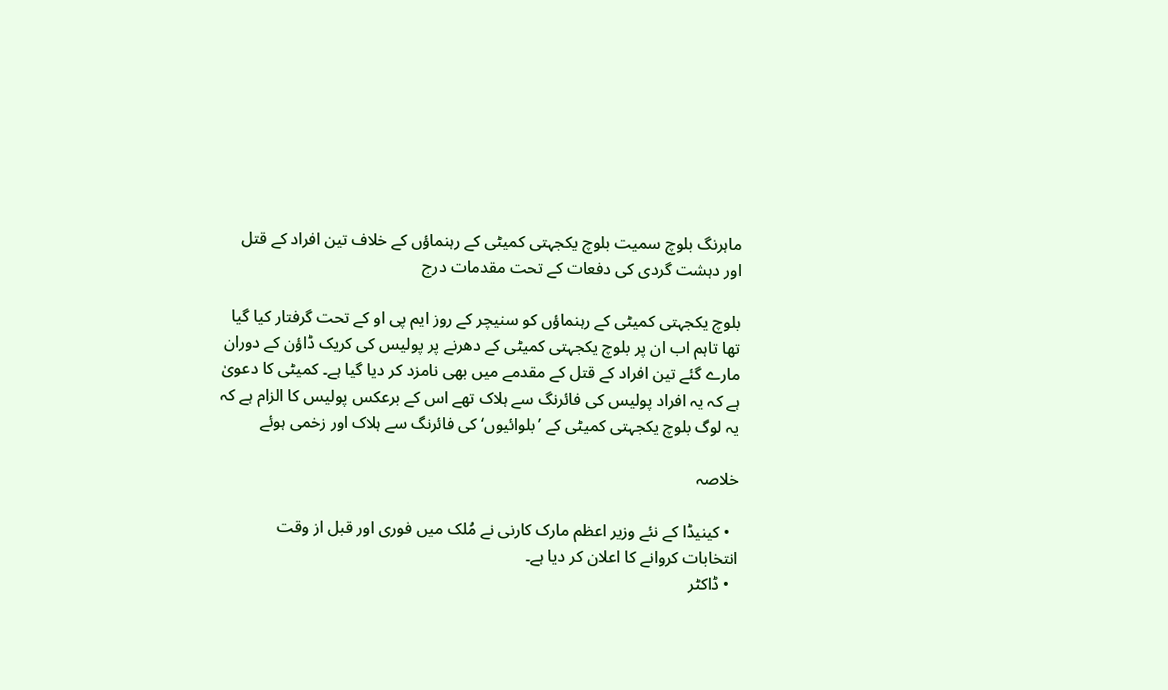ماہرنگ بلوچ سمیت بلوچ یکجہتی کمیٹی کے رہنماؤں کے خلاف تین افراد کے قتل اور دہشت گردی کی دفعات کے تحت مقدمات درج

بلوچ یکجہتی کمیٹی کے رہنماؤں کو سنیچر کے روز ایم پی او کے تحت گرفتار کیا گیا تھا تاہم اب ان پر بلوچ یکجہتی کمیٹی کے دھرنے پر پولیس کی کریک ڈاؤن کے دوران مارے گئے تین افراد کے قتل کے مقدمے میں بھی نامزد کر دیا گیا ہے۔ کمیٹی کا دعویٰ ہے کہ یہ افراد پولیس کی فائرنگ سے ہلاک تھے اس کے برعکس پولیس کا الزام ہے کہ یہ لوگ بلوچ یکجہتی کمیٹی کے ’بلوائیوں‘ کی فائرنگ سے ہلاک اور زخمی ہوئے

خلاصہ

  • کینیڈا کے نئے وزیر اعظم مارک کارنی نے مُلک میں فوری اور قبل از وقت انتخابات کروانے کا اعلان کر دیا ہے۔
  • ڈاکٹر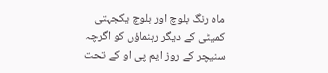ماہ رنگ بلوچ اور بلوچ یکجہتی کمیٹی کے دیگر رہنماؤں کو اگرچہ سنیچر کے روز ایم پی او کے تحت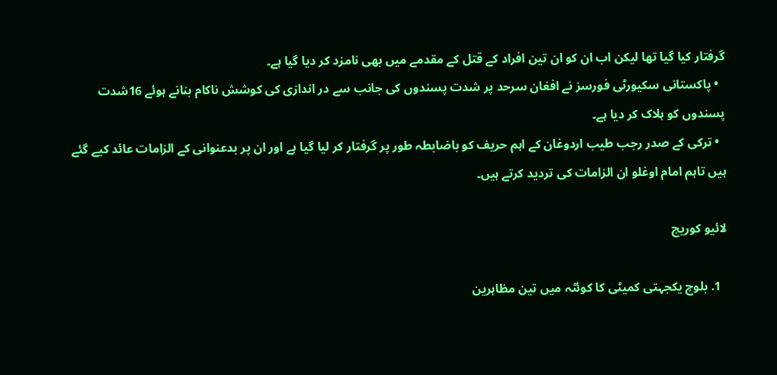گرفتار کیا گیا تھا لیکن اب ان کو ان تین افراد کے قتل کے مقدمے میں بھی نامزد کر دیا گیا ہے۔
  • پاکستانی سکیورٹی فورسز نے افغان سرحد پر شدت پسندوں کی جانب سے در اندازی کی کوشش ناکام بنانے ہوئے 16شدت پسندوں کو ہلاک کر دیا ہے۔
  • ترکی کے صدر رجب طیب اردوغان کے اہم حریف کو باضابطہ طور پر گرفتار کر لیا گیا ہے اور ان پر بدعنوانی کے الزامات عائد کیے گئے ہیں تاہم امام اوغلو ان الزامات کی تردید کرتے ہیں۔

لائیو کوریج

  1. بلوچ یکجہتی کمیٹی کا کوئٹہ میں تین مظاہرین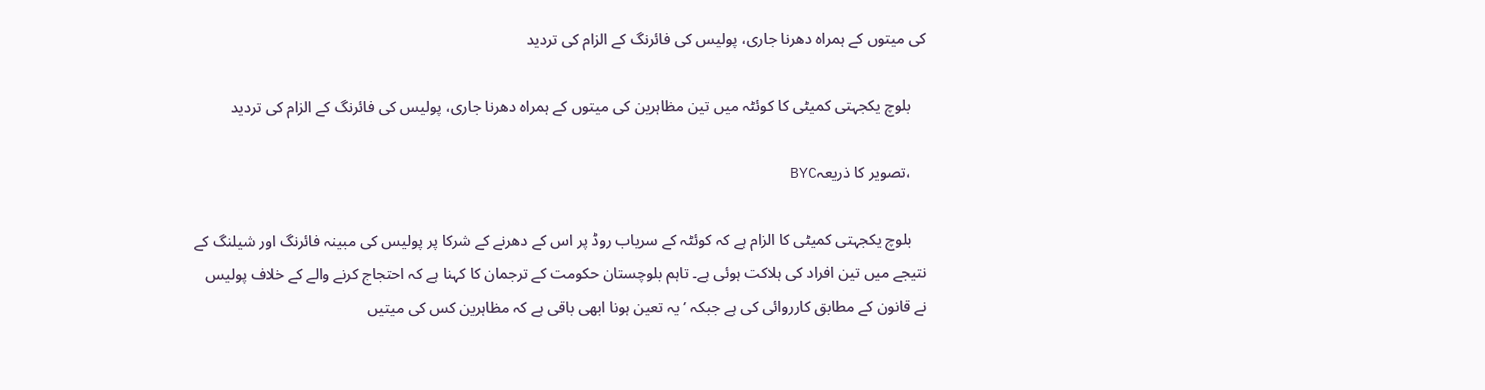کی میتوں کے ہمراہ دھرنا جاری، پولیس کی فائرنگ کے الزام کی تردید

    بلوچ یکجہتی کمیٹی کا کوئٹہ میں تین مظاہرین کی میتوں کے ہمراہ دھرنا جاری، پولیس کی فائرنگ کے الزام کی تردید

    ،تصویر کا ذریعہBYC

    بلوچ یکجہتی کمیٹی کا الزام ہے کہ کوئٹہ کے سریاب روڈ پر اس کے دھرنے کے شرکا پر پولیس کی مبینہ فائرنگ اور شیلنگ کے نتیجے میں تین افراد کی ہلاکت ہوئی ہے۔ تاہم بلوچستان حکومت کے ترجمان کا کہنا ہے کہ احتجاج کرنے والے کے خلاف پولیس نے قانون کے مطابق کارروائی کی ہے جبکہ ’یہ تعین ہونا ابھی باقی ہے کہ مظاہرین کس کی میتیں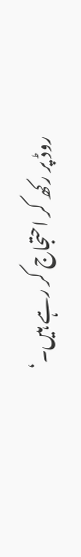روڈ پر رکھ کر احتجاج کر رہے ہیں۔‘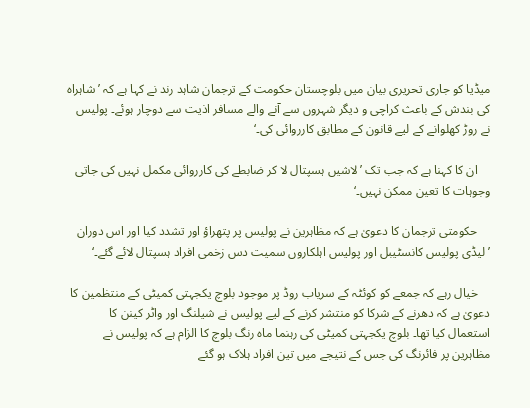میڈیا کو جاری تحریری بیان میں بلوچستان حکومت کے ترجمان شاہد رند نے کہا ہے کہ ’شاہراہ کی بندش کے باعث کراچی و دیگر شہروں سے آنے والے مسافر اذیت سے دوچار ہوئے۔ پولیس نے روڑ کھلوانے کے لیے قانون کے مطابق کارروائی کی۔‘

    ان کا کہنا ہے کہ جب تک ’لاشیں ہسپتال لا کر ضابطے کی کارروائی مکمل نہیں کی جاتی وجوہات کا تعین ممکن نہیں۔‘

    حکومتی ترجمان کا دعویٰ ہے کہ مظاہرین نے پولیس پر پتھراؤ اور تشدد کیا اور اس دوران ’لیڈی پولیس کانسٹیبل اور پولیس اہلکاروں سمیت دس زخمی افراد ہسپتال لائے گئے۔‘

    خیال رہے کہ جمعے کو کوئٹہ کے سریاب روڈ پر موجود بلوچ یکجہتی کمیٹی کے منتظمین کا دعویٰ ہے کہ دھرنے کے شرکا کو منتشر کرنے کے لیے پولیس نے شیلنگ اور واٹر کینن کا استعمال کیا تھا۔ بلوچ یکجہتی کمیٹی کی رہنما ماہ رنگ بلوچ کا الزام ہے کہ پولیس نے مظاہرین پر فائرنگ کی جس کے نتیجے میں تین افراد ہلاک ہو گئے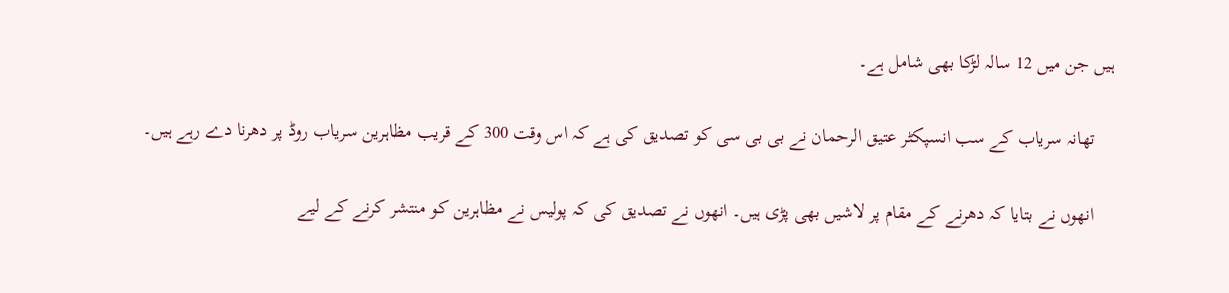ہیں جن میں 12 سالہ لڑکا بھی شامل ہے۔

    تھانہ سریاب کے سب انسپکٹر عتیق الرحمان نے بی بی سی کو تصدیق کی ہے کہ اس وقت 300 کے قریب مظاہرین سریاب روڈ پر دھرنا دے رہے ہیں۔

    انھوں نے بتایا کہ دھرنے کے مقام پر لاشیں بھی پڑی ہیں۔ انھوں نے تصدیق کی کہ پولیس نے مظاہرین کو منتشر کرنے کے لیے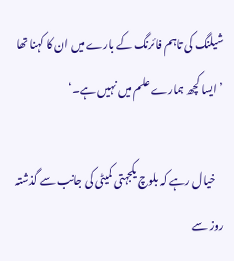شیلنگ کی تاہم فائرنگ کے بارے میں ان کا کہنا تھا ’ایسا کچھ ہمارے علم میں نہیں ہے۔‘

    خیال رہے کہ بلوچ یکجہتی کمیٹی کی جانب سے گذشتہ روز سے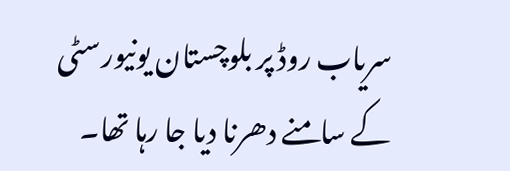سریاب روڈ پر بلوچستان یونیورسٹی کے سامنے دھرنا دیا جا رہا تھا۔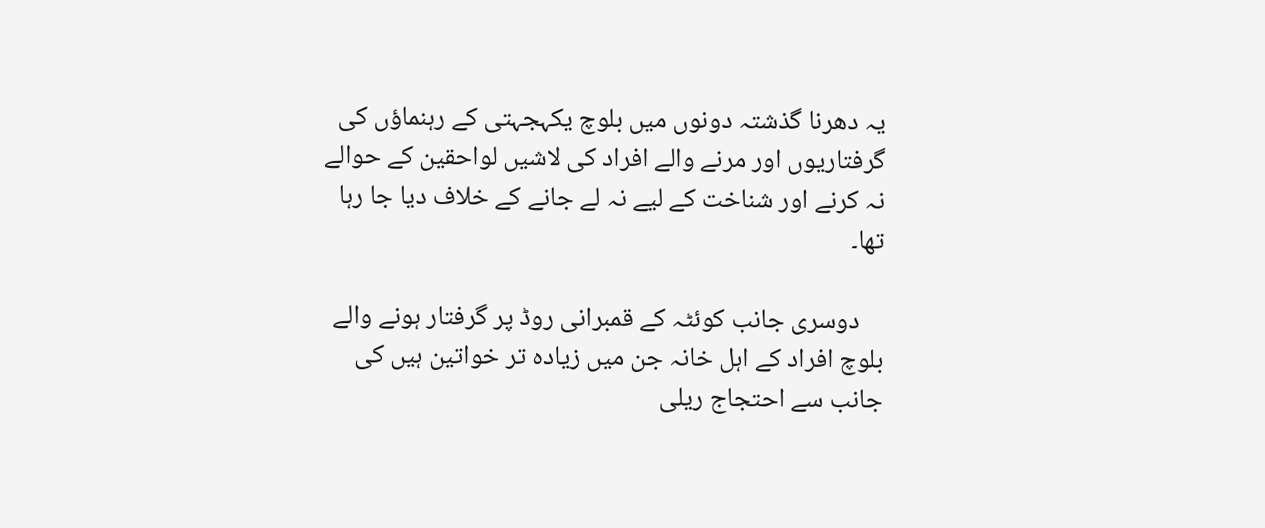یہ دھرنا گذشتہ دونوں میں بلوچ یکہجہتی کے رہنماؤں کی گرفتاریوں اور مرنے والے افراد کی لاشیں لواحقین کے حوالے نہ کرنے اور شناخت کے لیے نہ لے جانے کے خلاف دیا جا رہا تھا۔

    دوسری جانب کوئٹہ کے قمبرانی روڈ پر گرفتار ہونے والے بلوچ افراد کے اہل خانہ جن میں زیادہ تر خواتین ہیں کی جانب سے احتجاج ریلی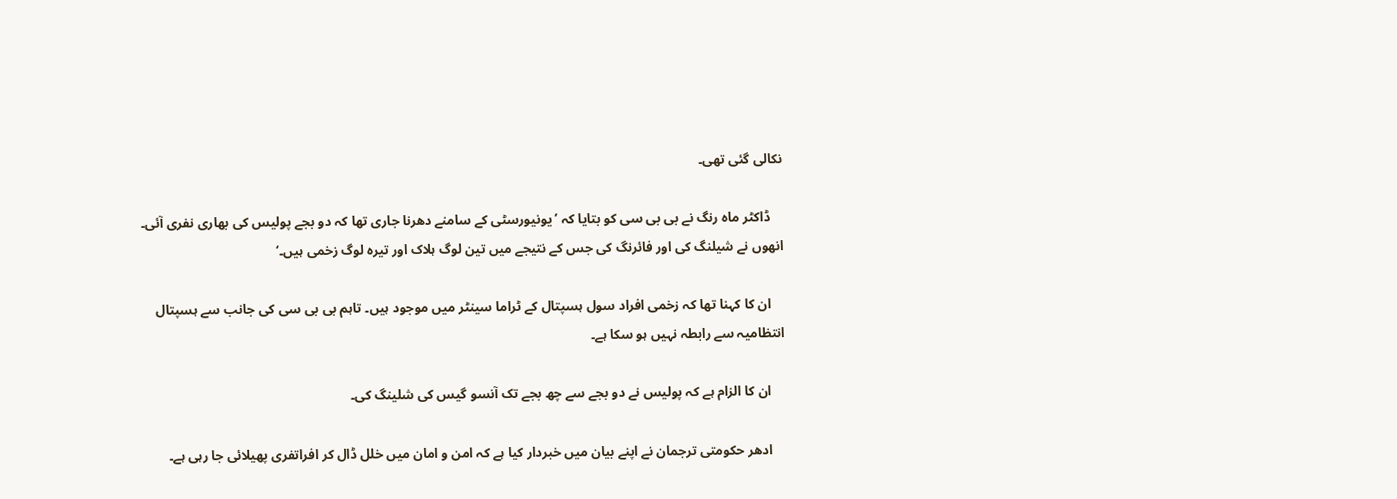نکالی گئی تھی۔

    ڈاکٹر ماہ رنگ نے بی بی سی کو بتایا کہ ’یونیورسٹی کے سامنے دھرنا جاری تھا کہ دو بجے پولیس کی بھاری نفری آئی۔ انھوں نے شیلنگ کی اور فائرنگ کی جس کے نتیجے میں تین لوگ ہلاک اور تیرہ لوگ زخمی ہیں۔‘

    ان کا کہنا تھا کہ زخمی افراد سول ہسپتال کے ٹراما سینٹر میں موجود ہیں۔ تاہم بی بی سی کی جانب سے ہسپتال انتظامیہ سے رابطہ نہیں ہو سکا ہے۔

    ان کا الزام ہے کہ پولیس نے دو بجے سے چھ بجے تک آنسو گیس کی شلینگ کی۔

    ادھر حکومتی ترجمان نے اپنے بیان میں خبردار کیا ہے کہ امن و امان میں خلل ڈال کر افراتفری پھیلائی جا رہی ہے۔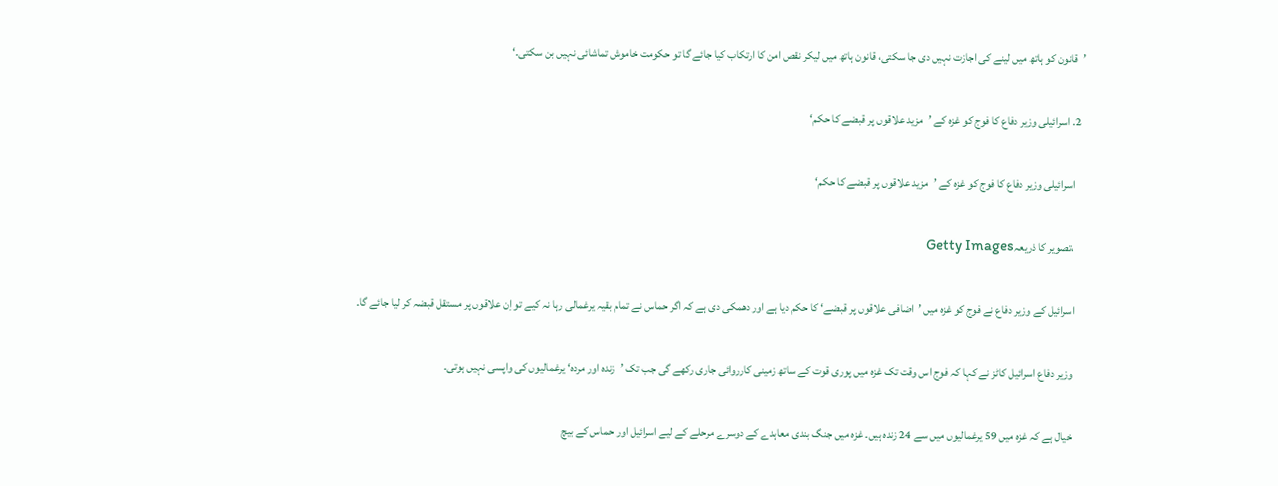’قانون کو ہاتھ میں لینے کی اجازت نہیں دی جا سکتی، قانون ہاتھ میں لیکر نقص امن کا ارتکاب کیا جائے گا تو حکومت خاموش تماشائی نہیں بن سکتی۔‘

  2. اسرائیلی وزیر دفاع کا فوج کو غزہ کے ’مزید علاقوں پر قبضے کا حکم‘

    اسرائیلی وزیر دفاع کا فوج کو غزہ کے ’مزید علاقوں پر قبضے کا حکم‘

    ،تصویر کا ذریعہGetty Images

    اسرائیل کے وزیر دفاع نے فوج کو غزہ میں ’اضافی علاقوں پر قبضے‘ کا حکم دیا ہے اور دھمکی دی ہے کہ اگر حماس نے تمام بقیہ یرغمالی رہا نہ کیے تو اِن علاقوں پر مستقل قبضہ کر لیا جائے گا۔

    وزیر دفاع اسرائیل کاٹز نے کہا کہ فوج اس وقت تک غزہ میں پوری قوت کے ساتھ زمینی کارروائی جاری رکھے گی جب تک ’زندہ اور مردہ‘ یرغمالیوں کی واپسی نہیں ہوتی۔

    خیال ہے کہ غزہ میں 59 یرغمالیوں میں سے 24 زندہ ہیں۔ غزہ میں جنگ بندی معاہدے کے دوسرے مرحلے کے لیے اسرائیل اور حماس کے بیچ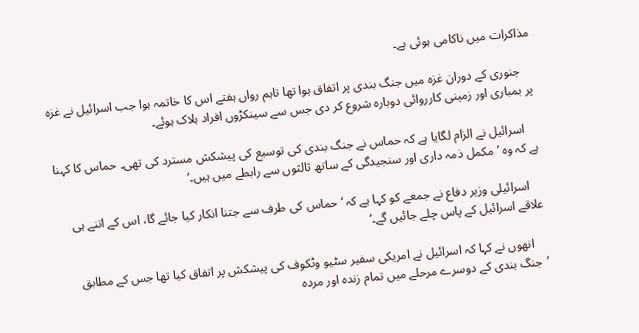مذاکرات میں ناکامی ہوئی ہے۔

    جنوری کے دوران غزہ میں جنگ بندی پر اتفاق ہوا تھا تاہم رواں ہفتے اس کا خاتمہ ہوا جب اسرائیل نے غزہ پر بمباری اور زمینی کارروائی دوبارہ شروع کر دی جس سے سینکڑوں افراد ہلاک ہوئے۔

    اسرائیل نے الزام لگایا ہے کہ حماس نے جنگ بندی کی توسیع کی پیشکش مسترد کی تھی۔ حماس کا کہنا ہے کہ وہ ’مکمل ذمہ داری اور سنجیدگی کے ساتھ ثالثوں سے رابطے میں ہیں۔‘

    اسرائیلی وزیر دفاع نے جمعے کو کہا ہے کہ ’حماس کی طرف سے جتنا انکار کیا جائے گا، اس کے اتنے ہی علاقے اسرائیل کے پاس چلے جائیں گے۔‘

    انھوں نے کہا کہ اسرائیل نے امریکی سفیر سٹیو وٹکوف کی پیشکش پر اتفاق کیا تھا جس کے مطابق ’جنگ بندی کے دوسرے مرحلے میں تمام زندہ اور مردہ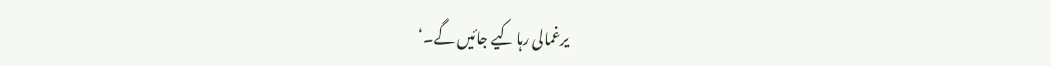یرغمالی رہا کیے جائیں گے۔‘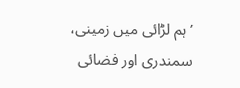’ہم لڑائی میں زمینی، سمندری اور فضائی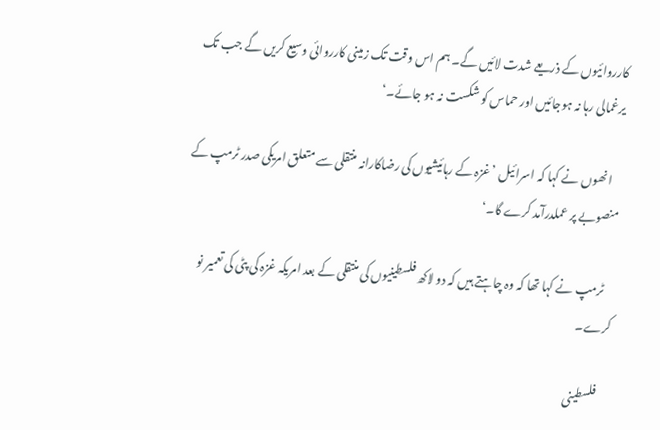کارروائیوں کے ذریعے شدت لائیں گے۔ ہم اس وقت تک زمینی کارروائی وسیع کریں گے جب تک یرغمالی رہا نہ ہوجائیں اور حماس کو شکست نہ ہو جائے۔‘

    انھوں نے کہا کہ اسرائیل ’غزہ کے رہائیشیوں کی رضاکارانہ منتقلی سے متعلق امریکی صدر ٹرمپ کے منصوبے پر عملدرآمد کرے گا۔‘

    ٹرمپ نے کہا تھا کہ وہ چاہتے ہیں کہ دو لاکھ فلسطینیوں کی منتقلی کے بعد امریکہ غزہ کی پٹی کی تعمیر نو کرے۔

    فلسطینی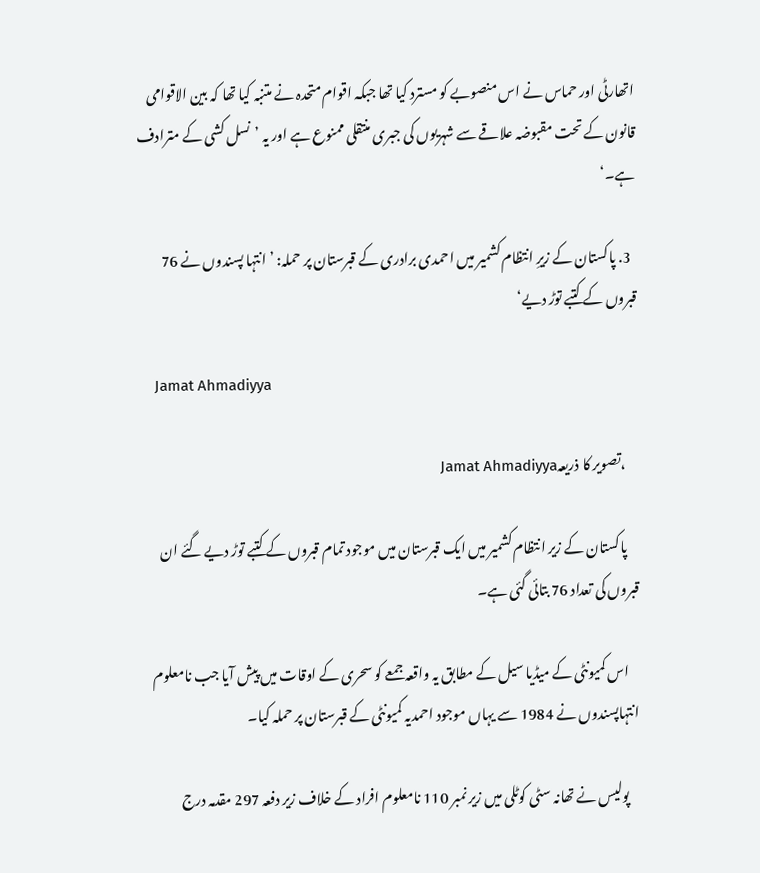اتھارٹی اور حماس نے اس منصوبے کو مسترد کیا تھا جبکہ اقوام متحدہ نے متنبہ کیا تھا کہ بین الاقوامی قانون کے تحت مقبوضہ علاقے سے شہریوں کی جبری منتقلی ممنوع ہے اور یہ ’نسل کشی کے مترادف ہے۔‘

  3. پاکستان کے زیرِ انتظام کشمیر میں احمدی برادری کے قبرستان پر حملہ: ’انتہا پسندوں نے 76 قبروں کے کتبے توڑ دیے‘

    Jamat Ahmadiyya

    ،تصویر کا ذریعہJamat Ahmadiyya

    پاکستان کے زیر انتظام کشمیر میں ایک قبرستان میں موجود تمام قبروں کے کتبے توڑ دیے گئے ان قبروں کی تعداد 76 بتائی گئی ہے۔

    اس کمیونٹی کے میڈیا سیل کے مطابق یہ واقعہ جمعے کو سحری کے اوقات میں پیش آیا جب نامعلوم انتہاپسندوں نے 1984 سے یہاں موجود احمدیہ کمیونٹی کے قبرستان پر حملہ کیا۔

    پولیس نے تھانہ سٹی کوٹلی میں زیر نمبر 110 نامعلوم افراد کے خلاف زیر دفعہ 297 مقدمہ درج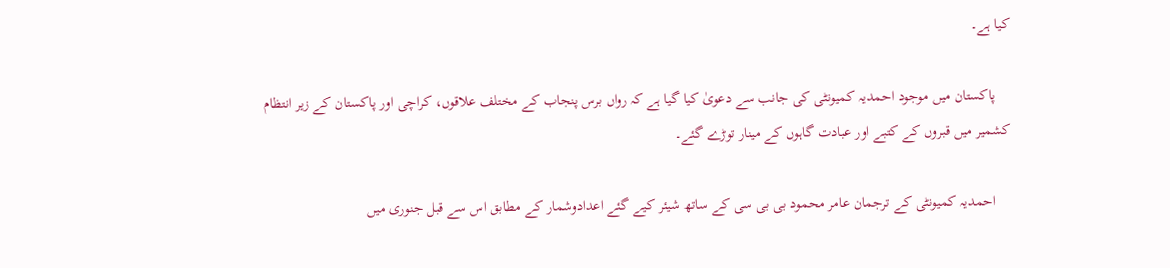کیا ہے۔

    پاکستان میں موجود احمدیہ کمیونٹی کی جانب سے دعویٰ کیا گیا ہے کہ رواں برس پنجاب کے مختلف علاقوں، کراچی اور پاکستان کے زیر انتظام کشمیر میں قبروں کے کتبے اور عبادت گاہوں کے مینار توڑے گئے۔

    احمدیہ کمیونٹی کے ترجمان عامر محمود بی بی سی کے ساتھ شیئر کیے گئے اعدادوشمار کے مطابق اس سے قبل جنوری میں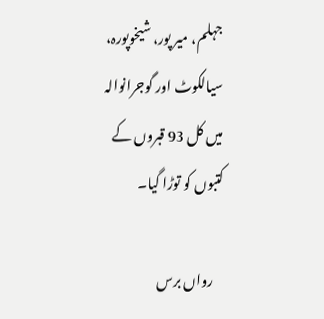جہلم، میر پور، شیخوپورہ، سیالکوٹ اور گوجرانوالہ میں کل 93 قبروں کے کتبوں کو توڑا گیا۔

    رواں برس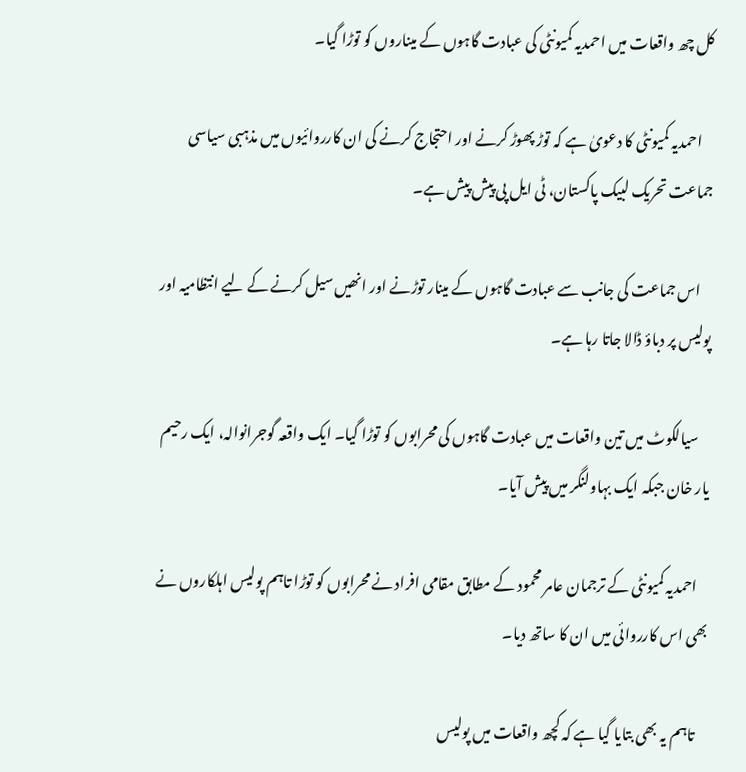کل چھ واقعات میں احمدیہ کمیونٹی کی عبادت گاہوں کے میناروں کو توڑا گیا۔

    احمدیہ کمیونٹی کا دعویٰ ہے کہ توڑ پھوڑ کرنے اور احتجاج کرنے کی ان کارروائیوں میں مذہبی سیاسی جماعت تحریک لبیک پاکستان، ٹی ایل پی پیش پیش ہے۔

    اس جماعت کی جانب سے عبادت گاہوں کے مینار توڑنے اور انھیں سیل کرنے کے لیے انتظامیہ اور پولیس پر دباؤ ڈالا جاتا رہا ہے۔

    سیالکوٹ میں تین واقعات میں عبادت گاہوں کی محرابوں کو توڑا گیا۔ ایک واقعہ گوجرانوالہ، ایک رحیم یار خان جبکہ ایک بہاولنگر میں پیش آیا۔

    احمدیہ کمیونٹی کے ترجمان عامر محمود کے مطابق مقامی افراد نے محرابوں کو توڑا تاہم پولیس اہلکاروں نے بھی اس کارروائی میں ان کا ساتھ دیا۔

    تاہم یہ بھی بتایا گیا ہے کہ کچھ واقعات میں پولیس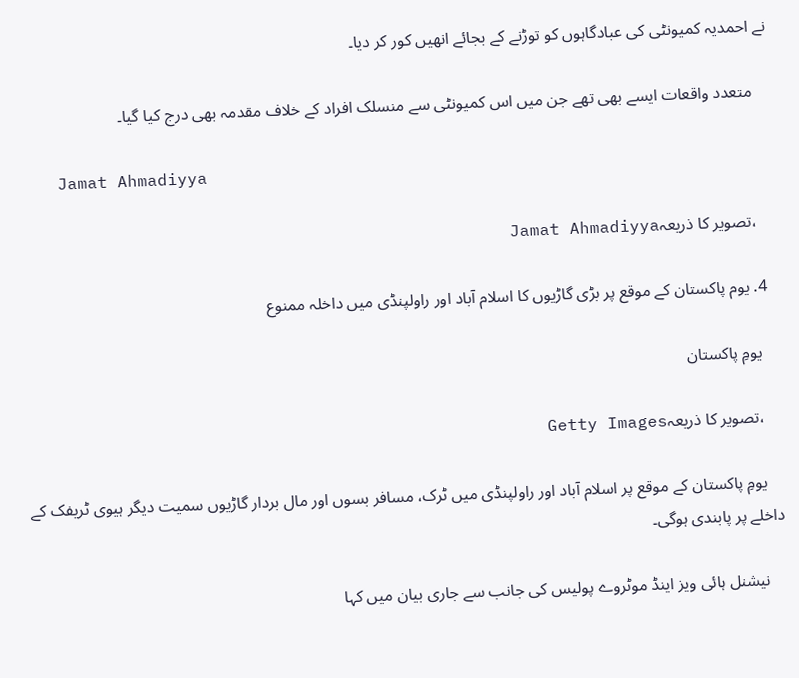نے احمدیہ کمیونٹی کی عبادگاہوں کو توڑنے کے بجائے انھیں کور کر دیا۔

    متعدد واقعات ایسے بھی تھے جن میں اس کمیونٹی سے منسلک افراد کے خلاف مقدمہ بھی درج کیا گیا۔

    Jamat Ahmadiyya

    ،تصویر کا ذریعہJamat Ahmadiyya

  4. یوم پاکستان کے موقع پر بڑی گاڑیوں کا اسلام آباد اور راولپنڈی میں داخلہ ممنوع

    یومِ پاکستان

    ،تصویر کا ذریعہGetty Images

    یومِ پاکستان کے موقع پر اسلام آباد اور راولپنڈی میں ٹرک، مسافر بسوں اور مال بردار گاڑیوں سمیت دیگر ہیوی ٹریفک کے داخلے پر پابندی ہوگی۔

    نیشنل ہائی ویز اینڈ موٹروے پولیس کی جانب سے جاری بیان میں کہا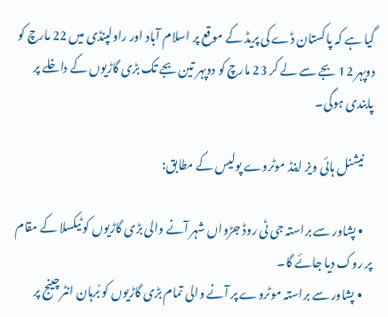گیا ہے کہ پاکستان ڈے کی پریڈ کے موقع پر اسلام آباد اور راولپنڈی میں 22 مارچ کو دوپہر 12 بجے سے لے کر 23 مارچ کو دوپہر تین بجے تک بڑی گاڑیوں کے داخلے پر پابندی ہوگی۔

    نیشنل ہائی ویز اینڈ موٹروے پولیس کے مطابق:

    • پشاور سے براستہ جی ٹی روڈ جڑواں شہر آنے والی بڑی گاڑیوں کو ٹیکسلا کے مقام پر روک دیا جائے گا۔
    • پشاور سے براستہ موٹروے پر آنے والی تمام بڑی گاڑیوں کو بُرہان انٹرچینج پر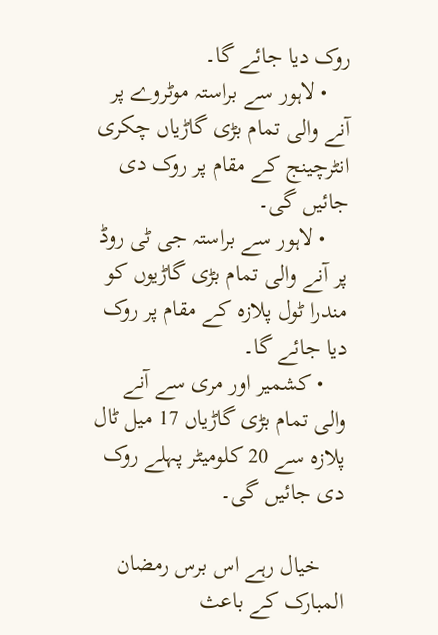روک دیا جائے گا۔
    • لاہور سے براستہ موٹروے پر آنے والی تمام بڑی گاڑیاں چکری انٹرچینج کے مقام پر روک دی جائیں گی۔
    • لاہور سے براستہ جی ٹی روڈ پر آنے والی تمام بڑی گاڑیوں کو مندرا ٹول پلازہ کے مقام پر روک دیا جائے گا۔
    • کشمیر اور مری سے آنے والی تمام بڑی گاڑیاں 17 میل ٹال پلازہ سے 20 کلومیٹر پہلے روک دی جائیں گی۔

    خیال رہے اس برس رمضان المبارک کے باعث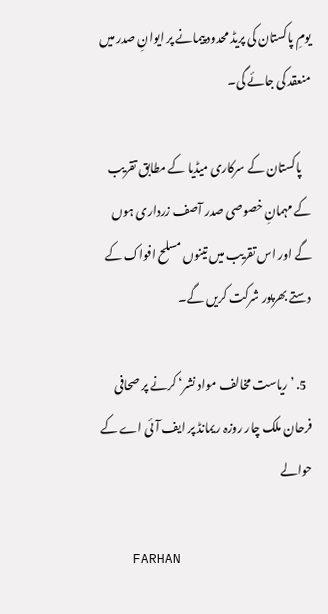یومِ پاکستان کی پریڈ محدود پیمانے پر ایوانِ صدر میں منعقد کی جائے گی۔

    پاکستان کے سرکاری میڈیا کے مطابق تقریب کے مہمانِ خصوصی صدر آصف زرداری ہوں گے اور اس تقریب میں تینوں مسلح افواک کے دستے بھرپور شرکت کریں گے۔

  5. ’ریاست مخالف مواد نشر‘ کرنے پر صحافی فرحان ملک چار روزہ ریمانڈ پر ایف آئی اے کے حوالے

    FARHAN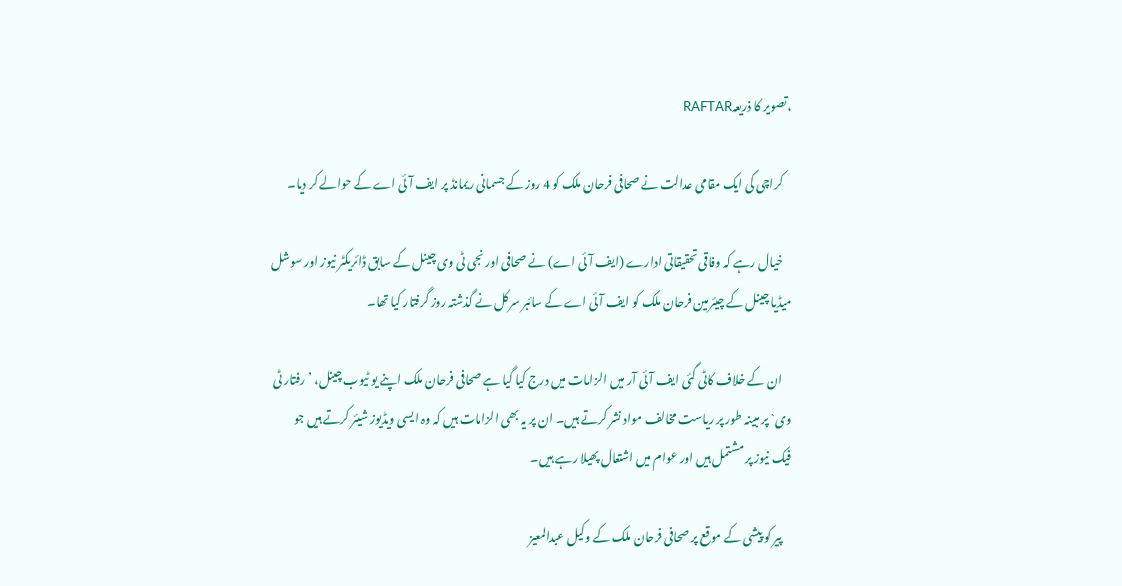،تصویر کا ذریعہRAFTAR

    کراچی کی ایک مقامی عدالت نے صحافی فرحان ملک کو 4 روز کے جسمانی ریمانڈ پر ایف آئی اے کے حوالے کر دیا۔

    خیال رہے کہ وفاقی تحقیقاتی ادارے (ایف آئی اے) نے صحافی اور نجی ٹی وی چینل کے سابق ڈائریکٹر نیوز اور سوشل میڈیا چینل کے چیئرمین فرحان ملک کو ایف آئی اے کے سائبر سرکل نے گذشتہ روز گرفتار کیا تھا۔

    ان کے خلاف کاٹی گئی ایف آئی آر میں الزامات میں درج کیا گیا ہے صحافی فرحان ملک اپنے یو ٹیوب چینل، ’رفتار ٹی وی` پر مبینہ طور پر ریاست مخالف مواد نشر کرتے ہیں۔ ان پر یہ بھی الزامات ہیں کہ وہ ایسی ویڈیوز شیئر کرتے ہیں جو فیک نیوز پر مشتمل ہیں اور عوام میں اشتعال پھیلا رہے ہیں۔

    پیر کو پیشی کے موقع پر صحافی فرحان ملک کے وکیل عبدالمعیز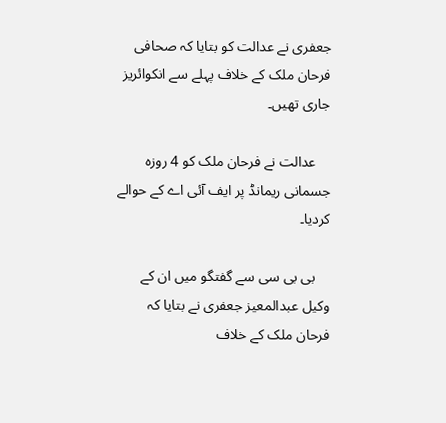جعفری نے عدالت کو بتایا کہ صحافی فرحان ملک کے خلاف پہلے سے انکوائریز جاری تھیں۔

    عدالت نے فرحان ملک کو 4 روزہ جسمانی ریمانڈ پر ایف آئی اے کے حوالے کردیا۔

    بی بی سی سے گفتگو میں ان کے وکیل عبدالمعیز جعفری نے بتایا کہ فرحان ملک کے خلاف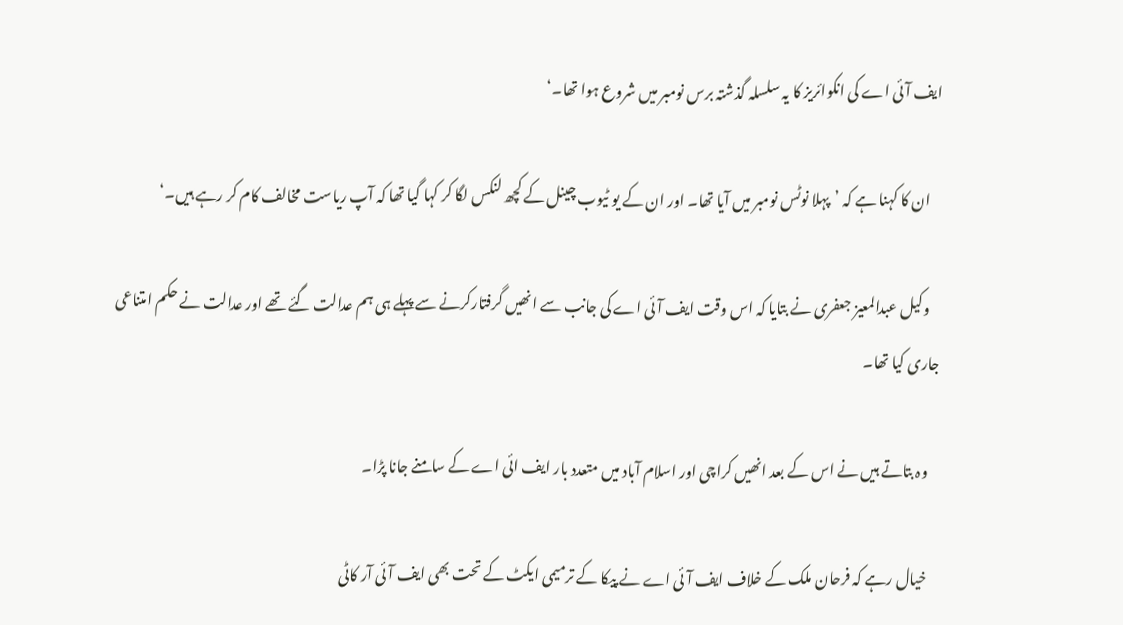ایف آئی اے کی انکوائریز کا یہ سلسلہ گذشتہ برس نومبر میں شروع ہوا تھا۔‘

    ان کا کہنا ہے کہ ’پہلا نوٹس نومبر میں آیا تھا۔ اور ان کے یو ٹیوب چینل کے کچھ لنکس لگا کر کہا گیا تھا کہ آپ ریاست مخالف کام کر رہے ہیں۔‘

    وکیل عبدالمعیز جعفری نے بتایا کہ اس وقت ایف آئی اے کی جانب سے انھیں گرفتارکرنے سے پہلے ہی ہم عدالت گئے تھے اور عدالت نے حکم امتناعی جاری کیا تھا۔

    وہ بتاتے ہیں نے اس کے بعد انھیں کراچی اور اسلام آباد میں متعدد بار ایف ائی اے کے سامنے جانا پڑا۔

    خیال رہے کہ فرحان ملک کے خلاف ایف آئی اے نے پیکا کے ترمیمی ایکٹ کے تحت بھی ایف آئی آر کاٹی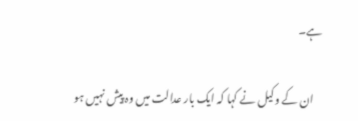ہے۔

    ان کے وکیل نے کہا کہ ایک بار عدالت میں وہ پیش نہیں ہو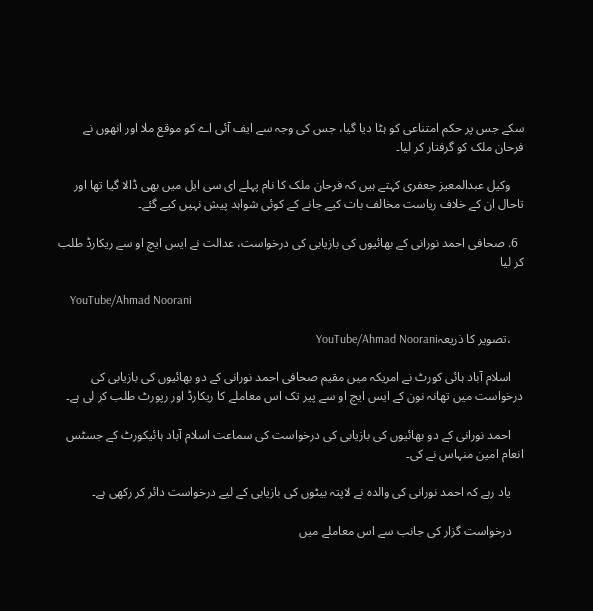سکے جس پر حکم امتناعی کو ہٹا دیا گیا، جس کی وجہ سے ایف آئی اے کو موقع ملا اور انھوں نے فرحان ملک کو گرفتار کر لیا۔

    وکیل عبدالمعیز جعفری کہتے ہیں کہ فرحان ملک کا نام پہلے ای سی ایل میں بھی ڈالا گیا تھا اور تاحال ان کے خلاف ریاست مخالف بات کیے جانے کے کوئی شواہد پیش نہیں کیے گئے۔

  6. صحافی احمد نورانی کے بھائیوں کی بازیابی کی درخواست، عدالت نے ایس ایچ او سے ریکارڈ طلب کر لیا

    YouTube/Ahmad Noorani

    ،تصویر کا ذریعہYouTube/Ahmad Noorani

    اسلام آباد ہائی کورٹ نے امریکہ میں مقیم صحافی احمد نورانی کے دو بھائیوں کی بازیابی کی درخواست میں تھانہ نون کے ایس ایچ او سے پیر تک اس معاملے کا ریکارڈ اور رپورٹ طلب کر لی ہے۔

    احمد نورانی کے دو بھائیوں کی بازیابی کی درخواست کی سماعت اسلام آباد ہائیکورٹ کے جسٹس انعام امین منہاس نے کی۔

    یاد رہے کہ احمد نورانی کی والدہ نے لاپتہ بیٹوں کی بازیابی کے لیے درخواست دائر کر رکھی ہے۔

    درخواست گزار کی جانب سے اس معاملے میں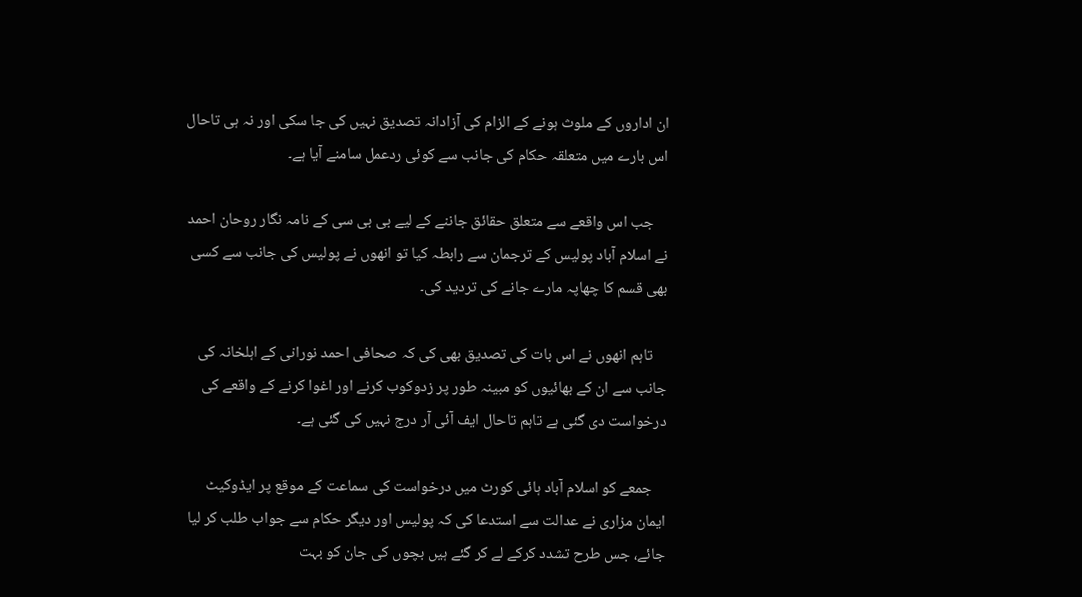ان اداروں کے ملوث ہونے کے الزام کی آزادانہ تصدیق نہیں کی جا سکی اور نہ ہی تاحال اس بارے میں متعلقہ حکام کی جانب سے کوئی ردعمل سامنے آیا ہے۔

    جب اس واقعے سے متعلق حقائق جاننے کے لیے بی بی سی کے نامہ نگار روحان احمد نے اسلام آباد پولیس کے ترجمان سے رابطہ کیا تو انھوں نے پولیس کی جانب سے کسی بھی قسم کا چھاپہ مارے جانے کی تردید کی۔

    تاہم انھوں نے اس بات کی تصدیق بھی کی کہ صحافی احمد نورانی کے اہلخانہ کی جانب سے ان کے بھائیوں کو مبینہ طور پر زدوکوب کرنے اور اغوا کرنے کے واقعے کی درخواست دی گئی ہے تاہم تاحال ایف آئی آر درج نہیں کی گئی ہے۔

    جمعے کو اسلام آباد ہائی کورٹ میں درخواست کی سماعت کے موقع پر ایڈوکیٹ ایمان مزاری نے عدالت سے استدعا کی کہ پولیس اور دیگر حکام سے جواب طلب کر لیا جائے، جس طرح تشدد کرکے لے کر گئے ہیں بچوں کی جان کو بہت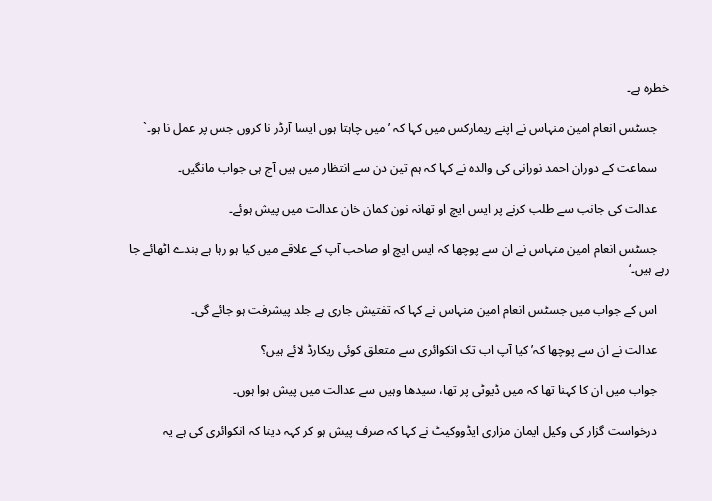خطرہ ہے۔

    جسٹس انعام امین منہاس نے اپنے ریمارکس میں کہا کہ ’میں چاہتا ہوں ایسا آرڈر نا کروں جس پر عمل نا ہو۔`

    سماعت کے دوران احمد نورانی کی والدہ نے کہا کہ ہم تین دن سے انتظار میں ہیں آج ہی جواب مانگیں۔

    عدالت کی جانب سے طلب کرنے پر ایس ایچ او تھانہ نون کمان خان عدالت میں پیش ہوئے۔

    جسٹس انعام امین منہاس نے ان سے پوچھا کہ ایس ایچ او صاحب آپ کے علاقے میں کیا ہو رہا ہے بندے اٹھائے جا رہے ہیں۔‘

    اس کے جواب میں جسٹس انعام امین منہاس نے کہا کہ تفتیش جاری ہے جلد پیشرفت ہو جائے گی۔

    عدالت نے ان سے پوچھا کہ’کیا آپ اب تک انکوائری سے متعلق کوئی ریکارڈ لائے ہیں؟

    جواب میں ان کا کہنا تھا کہ میں ڈیوٹی پر تھا، سیدھا وہیں سے عدالت میں پیش ہوا ہوں۔

    درخواست گزار کی وکیل ایمان مزاری ایڈووکیٹ نے کہا کہ صرف پیش ہو کر کہہ دینا کہ انکوائری کی ہے یہ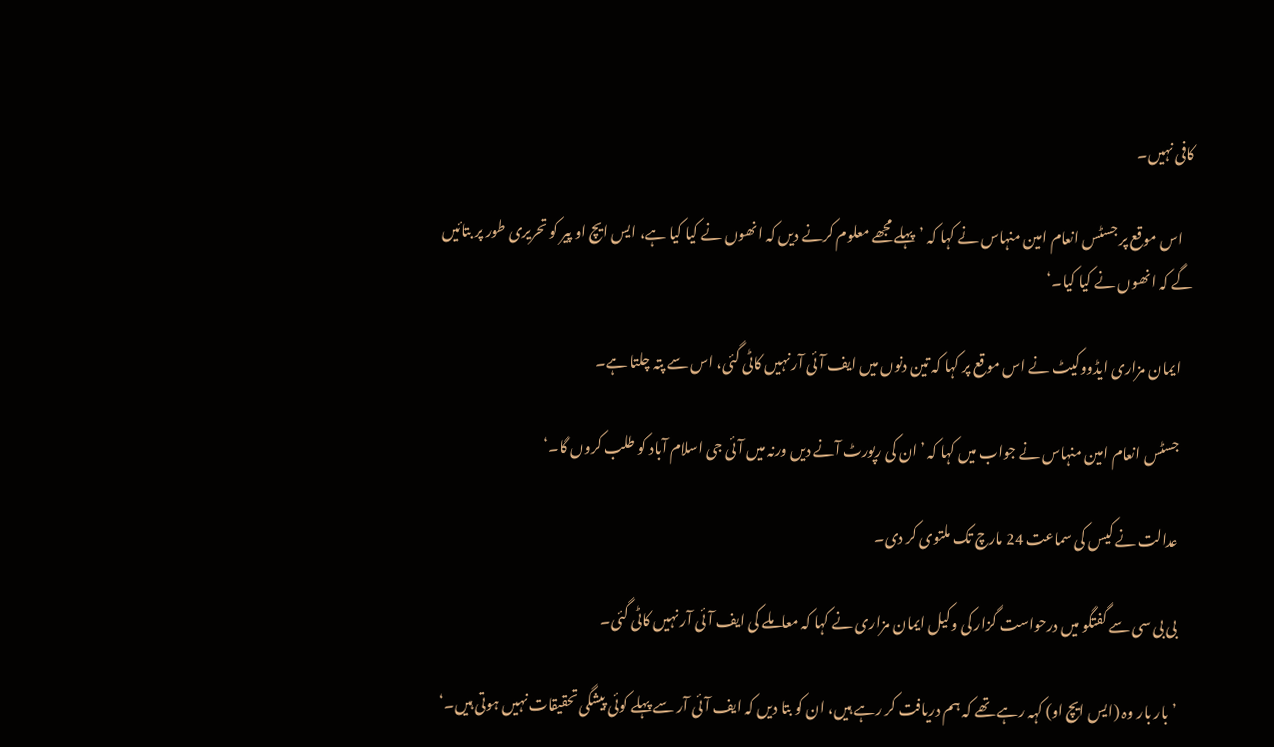کافی نہیں۔

    اس موقع پر جسٹس انعام امین منہاس نے کہا کہ ’پہلے مجھے معلوم کرنے دیں کہ انھوں نے کیا کیا ہے، ایس ایچ او پیر کو تحریری طور پر بتائیں گے کہ انھوں نے کیا کیا۔‘

    ایمان مزاری ایڈووکیٹ نے اس موقع پر کہا کہ تین دنوں میں ایف آئی آر نہیں کاٹی گئی، اس سے پتہ چلتا ہے۔

    جسٹس انعام امین منہاس نے جواب میں کہا کہ ’ان کی رپورٹ آنے دیں ورنہ میں آئی جی اسلام آباد کو طلب کروں گا۔‘

    عدالت نے کیس کی سماعت 24 مارچ تک ملتوی کر دی۔

    بی بی سی سے گفتگو میں درحواست گزار کی وکیل ایمان مزاری نے کہا کہ معاملے کی ایف آئی آر نہیں کاٹی گئی۔

    ’بار بار وہ (ایس ایچ او) کہہ رہے تھے کہ ہم دریافت کر رہے ہیں، ان کو بتا دیں کہ ایف آئی آر سے پہلے کوئی پیشگی تحقیقات نہیں ہوتی ہیں۔‘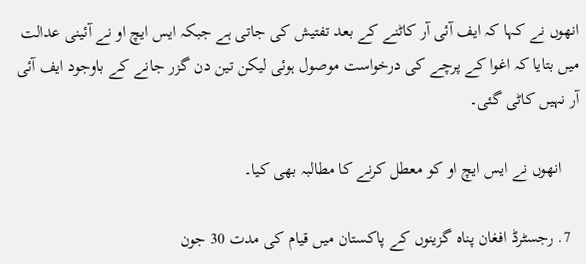انھوں نے کہا کہ ایف آئی آر کاٹنے کے بعد تفتیش کی جاتی ہے جبکہ ایس ایچ او نے آئینی عدالت میں بتایا کہ اغوا کے پرچے کی درخواست موصول ہوئی لیکن تین دن گزر جانے کے باوجود ایف آئی آر نہیں کاٹی گئی۔

    انھوں نے ایس ایچ او کو معطل کرنے کا مطالبہ بھی کیا۔

  7. رجسٹرڈ افغان پناہ گزینوں کے پاکستان میں قیام کی مدت 30 جون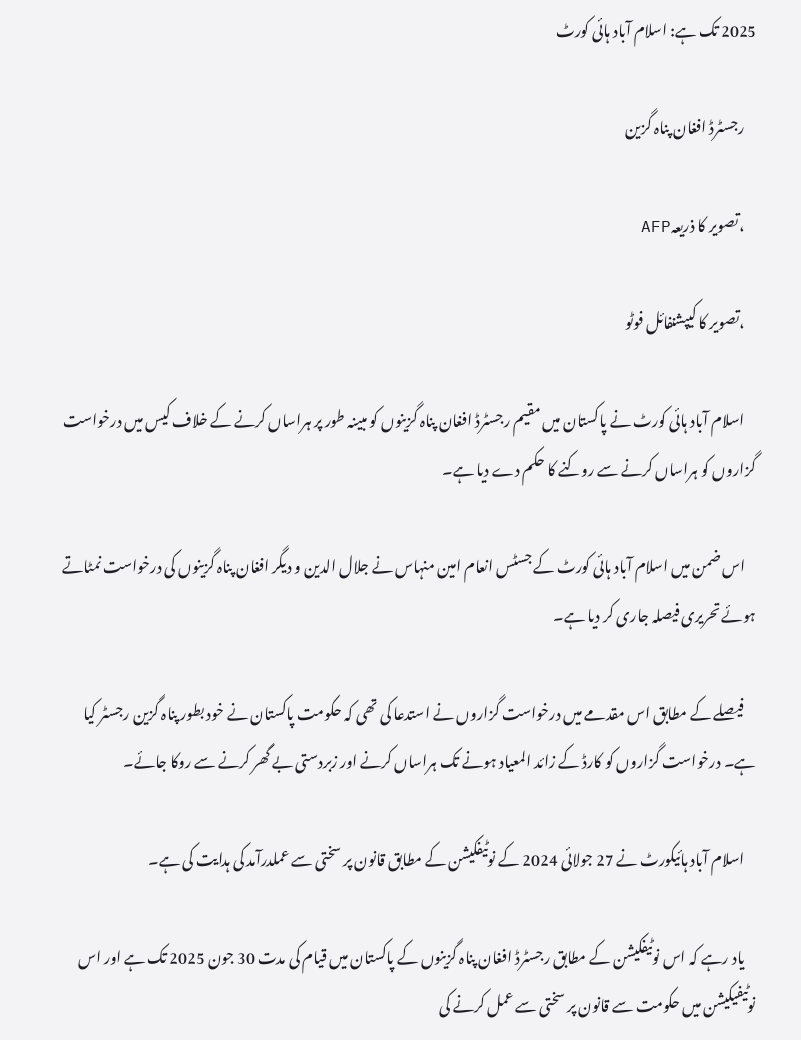2025 تک ہے: اسلام آباد ہائی کورٹ

    رجسٹرڈ افغان پناہ گزین

    ،تصویر کا ذریعہAFP

    ،تصویر کا کیپشنفائل فوٹو

    اسلام آباد ہائی کورٹ نے پاکستان میں مقیم رجسٹرڈ افغان پناہ گزینوں کو مبینہ طور پر ہراساں کرنے کے خلاف کیس میں درخواست گزاروں کو ہراساں کرنے سے روکنے کا حکم دے دیا ہے۔

    اس ضمن میں اسلام آباد ہائی کورٹ کے جسٹس انعام امین منہاس نے جلال الدین و دیگر افغان پناہ گزینوں کی درخواست نمٹاتے ہوئے تحریری فیصلہ جاری کر دیا ہے۔

    فیصلے کے مطابق اس مقدمے میں درخواست گزاروں نے استدعا کی تھی کہ حکومت پاکستان نے خود بطور پناہ گزین رجسٹر کیا ہے۔ درخواست گزاروں کو کارڈ کے زائد المعیاد ہونے تک ہراساں کرنے اور زبردستی بے گھر کرنے سے روکا جائے۔

    اسلام آباد ہائیکورٹ نے 27 جولائی 2024 کے نوٹیفکیشن کے مطابق قانون پر سختی سے عملدرآمد کی ہدایت کی ہے۔

    یاد رہے کہ اس نوٹیفکیشن کے مطابق رجسٹرڈ افغان پناہ گزینوں کے پاکستان میں قیام کی مدت 30 جون 2025 تک ہے اور اس نوٹیفیکیشن میں حکومت سے قانون پر سختی سے عمل کرنے کی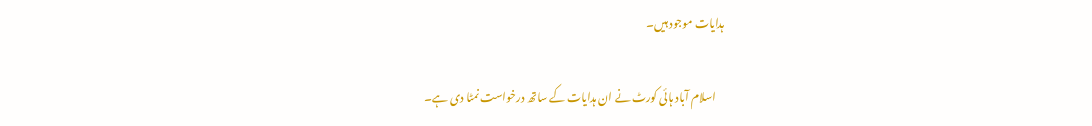ہدایات موجود ہیں۔

    اسلام آباد ہائی کورٹ نے ان ہدایات کے ساتھ درخواست نمٹا دی ہے۔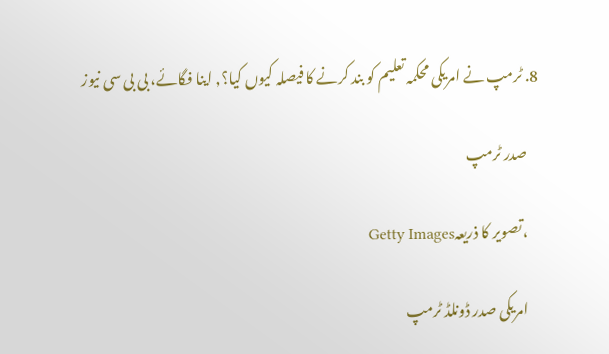8. ٹرمپ نے امریکی محکمہ تعلیم کو بند کرنے کا فیصلہ کیوں کیا؟, اینا فگائے، بی بی سی نیوز

    صدر ٹرمپ

    ،تصویر کا ذریعہGetty Images

    امریکی صدر ڈونلڈ ٹرمپ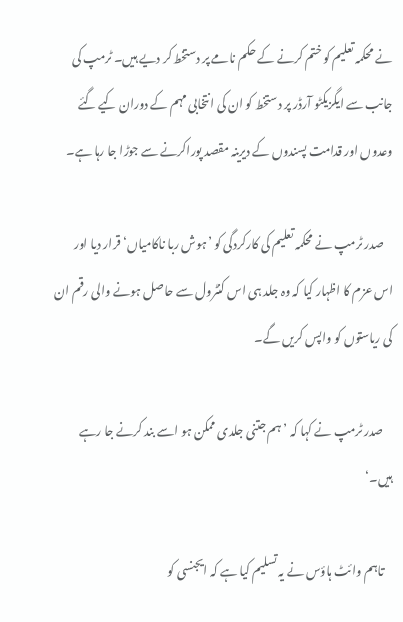نے محکمہ تعلیم کو ختم کرنے کے حکم نامے پر دستخط کر دیے ہیں۔ ٹرمپ کی جانب سے ایگزیکٹو آرڈر پر دستخط کو ان کی انتخابی مہم کے دوران کیے گئے وعدوں اور قدامت پسندوں کے دیرینہ مقصد پوراکرنے سے جوڑا جا رہا ہے۔

    صدر ٹرمپ نے محکمہ تعلیم کی کارکردگی کو ’ہوش ربا ناکامیاں‘ قرار دیا اور اس عزم کا اظہار کیا کہ وہ جلد ہی اس کنٹرول سے حاصل ہونے والی رقم ان کی ریاستوں کو واپس کریں گے۔

    صدر ٹرمپ نے کہا کہ ’ہم جتنی جلدی ممکن ہو اسے بند کرنے جا رہے ہیں۔‘

    تاہم وائٹ ہاؤس نے یہ تسلیم کیا ہے کہ ایجنسی کو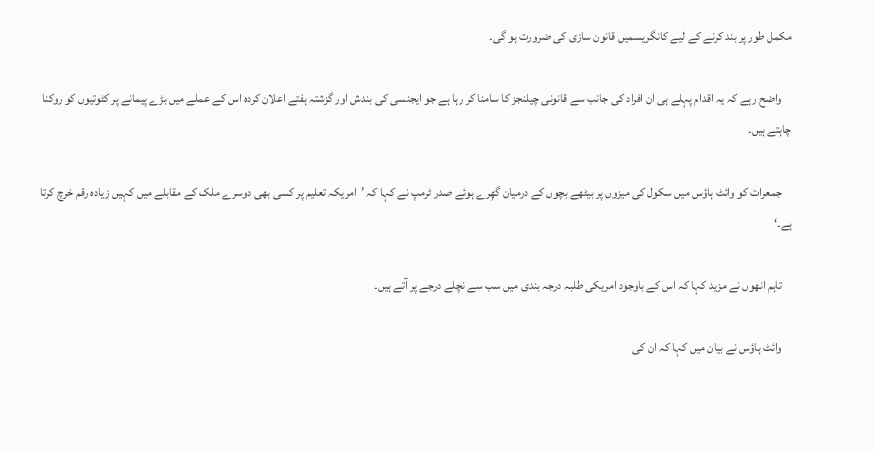مکمل طور پر بند کرنے کے لیے کانگریسمیں قانون سازی کی ضرورت ہو گی۔

    واضح رہے کہ یہ اقدام پہلے ہی ان افراد کی جانب سے قانونی چیلنجز کا سامنا کر رہا ہے جو ایجنسی کی بندش اور گزشتہ ہفتے اعلان کردہ اس کے عملے میں بڑے پیمانے پر کٹوتیوں کو روکنا چاہتے ہیں۔

    جمعرات کو وائٹ ہاؤس میں سکول کی میزوں پر بیٹھے بچوں کے درمیان گھِرے ہوئے صدر ٹرمپ نے کہا کہ ’امریکہ تعلیم پر کسی بھی دوسرے ملک کے مقابلے میں کہیں زیادہ رقم خرچ کرتا ہے۔‘

    تاہم انھوں نے مزید کہا کہ اس کے باوجود امریکی طلبہ درجہ بندی میں سب سے نچلے درجے پر آتے ہیں۔

    وائٹ ہاؤس نے بیان میں کہا کہ ان کی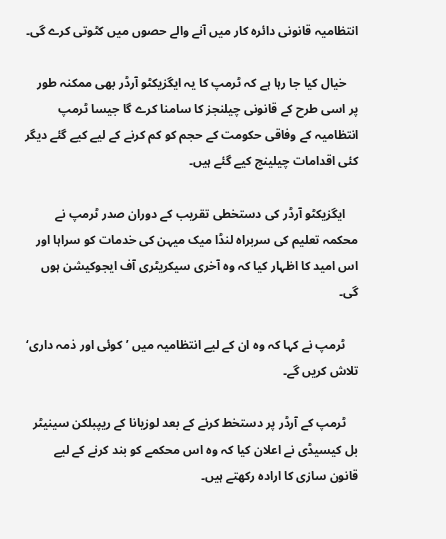انتظامیہ قانونی دائرہ کار میں آنے والے حصوں میں کٹوتی کرے گی۔

    خیال کیا جا رہا ہے کہ ٹرمپ کا یہ ایگزیکٹو آرڈر بھی ممکنہ طور پر اسی طرح کے قانونی چیلنجز کا سامنا کرے گا جیسا ٹرمپ انتظامیہ کے وفاقی حکومت کے حجم کو کم کرنے کے لیے کیے گئے دیگر کئی اقدامات چیلینج کیے گئے ہیں۔

    ایگزیکٹو آرڈر کی دستخطی تقریب کے دوران صدر ٹرمپ نے محکمہ تعلیم کی سربراہ لنڈا میک میہن کی خدمات کو سراہا اور اس امید کا اظہار کیا کہ وہ آخری سیکریٹری آف ایجوکیشن ہوں گی۔

    ٹرمپ نے کہا کہ وہ ان کے لیے انتظامیہ میں ’کوئی اور ذمہ داری‘ تلاش کریں گے۔

    ٹرمپ کے آرڈر پر دستخط کرنے کے بعد لوزیانا کے ریپبلکن سینیٹر بل کیسیڈی نے اعلان کیا کہ وہ اس محکمے کو بند کرنے کے لیے قانون سازی کا ارادہ رکھتے ہیں۔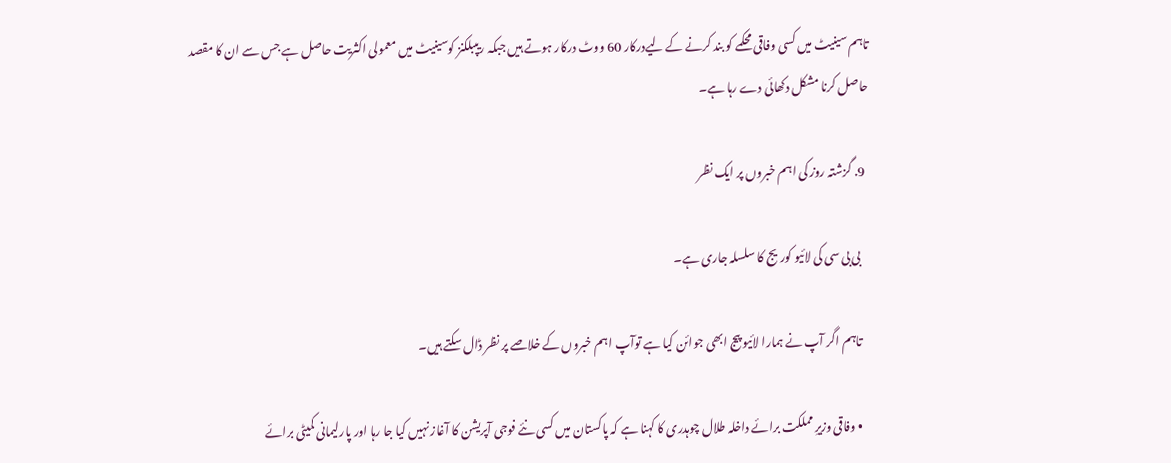تاہم سینیٹ میں کسی وفاقی محکمے کو بند کرنے کے لیےدرکار 60 ووٹ درکار ہوتے ہیں جبکہ ریپبلکنز کوسینیٹ میں معمولی اکثریت حاصل ہے جس سے ان کا مقصد حاصل کرنا مشکل دکھائی دے رہا ہے۔

  9. گزشتہ روز کی اہم خبروں پر ایک نظر

    بی بی سی کی لائیو کوریج کا سلسلہ جاری ہے۔

    تاہم اگر آپ نے ہمارا لائیو پیج ابھی جوائن کیا ہے توآپ اہم خبروں کے خلاصے پر نظر ڈال سکتے ہیں۔

    • وفاقی وزیرِ مملکت برائے داخلہ طلال چوہدری کا کہنا ہے کہ پاکستان میں کسی نئے فوجی آپریشن کا آغاز نہیں کیا جا رہا اور پارلیمانی کمیٹی برائے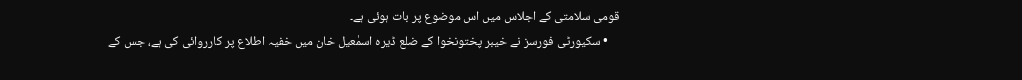قومی سلامتی کے اجلاس میں اس موضوع پر بات ہوئی ہے۔
    • سکیورٹی فورسز نے خیبر پختونخوا کے ضلع ڈیرہ اسمٰعیل خان میں خفیہ اطلاع پر کارروائی کی ہے، جس کے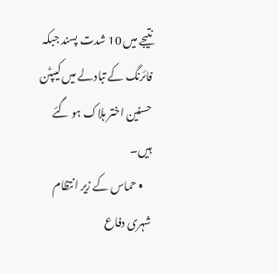نتیجے میں 10 شدت پسند جبکہ فائرنگ کے تبادلے میں کیپٹن حسنین اختر ہلاک ہو گئے ہیں۔
    • حماس کے زیر انتظام شہری دفاع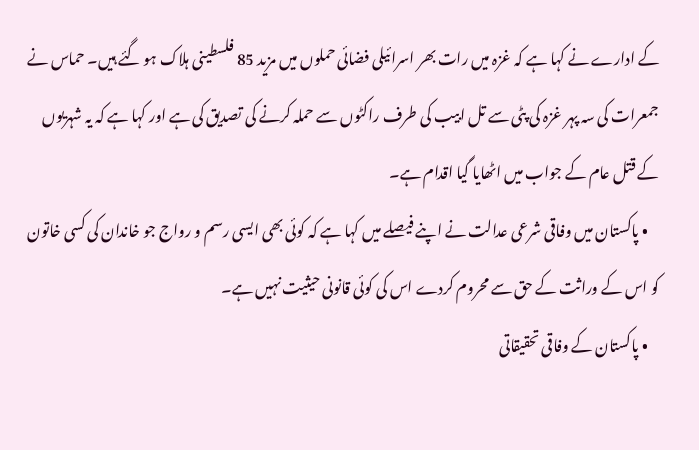کے ادارے نے کہا ہے کہ غزہ میں رات بھر اسرائیلی فضائی حملوں میں مزید 85 فلسطینی ہلاک ہو گئے ہیں۔ حماس نے جمعرات کی سہ پہر غزہ کی پٹی سے تل ابیب کی طرف راکٹوں سے حملہ کرنے کی تصدیق کی ہے اور کہا ہے کہ یہ شہریوں کے قتل عام کے جواب میں اٹھایا گیا اقدام ہے۔
    • پاکستان میں وفاقی شرعی عدالت نے اپنے فیصلے میں کہا ہے کہ کوئی بھی ایسی رسم و رواج جو خاندان کی کسی خاتون کو اس کے وراثت کے حق سے محروم کردے اس کی کوئی قانونی حیثیت نہیں ہے۔
    • پاکستان کے وفاقی تحقیقاتی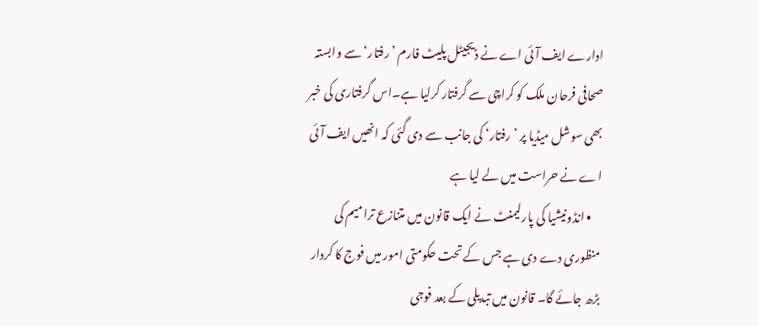ادارے ایف آئی اے نے ڈیجیٹل پلیٹ فارم ’رفتار‘ سے وابستہ صحافی فرحان ملک کو کراچی سے گرفتار کرلیا ہے۔اس گرفتاری کی خبر بھی سوشل میڈیا پر ’رفتار‘ کی جانب سے دی گئی کہ انھیں ایف آئی اے نے حراست میں لے لیا ہے
    • انڈونیشیا کی پارلیمنٹ نے ایک قانون میں متنازع ترامیم کی منظوری دے دی ہے جس کے تحت حکومتی امور میں فوج کا کردار بڑھ جائے گا۔ قانون میں تبدیلی کے بعد فوجی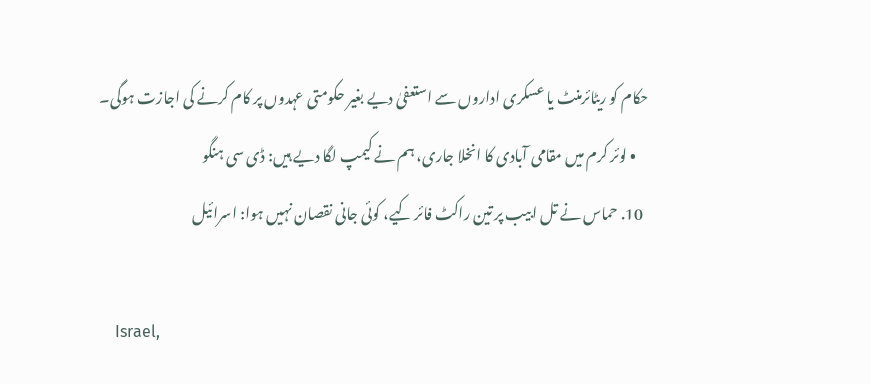حکام کو ریٹائرمنٹ یا عسکری اداروں سے استعفیٰ دیے بغیر حکومتی عہدوں پر کام کرنے کی اجازت ہوگی۔
    • لوئر کرم میں مقامی آبادی کا انخلا جاری، ہم نے کیمپ لگا دیے ہیں: ڈی سی ہنگو
  10. حماس نے تل ابیب پر تین راکٹ فائر کیے، کوئی جانی نقصان نہیں ہوا: اسرائیل

    Israel,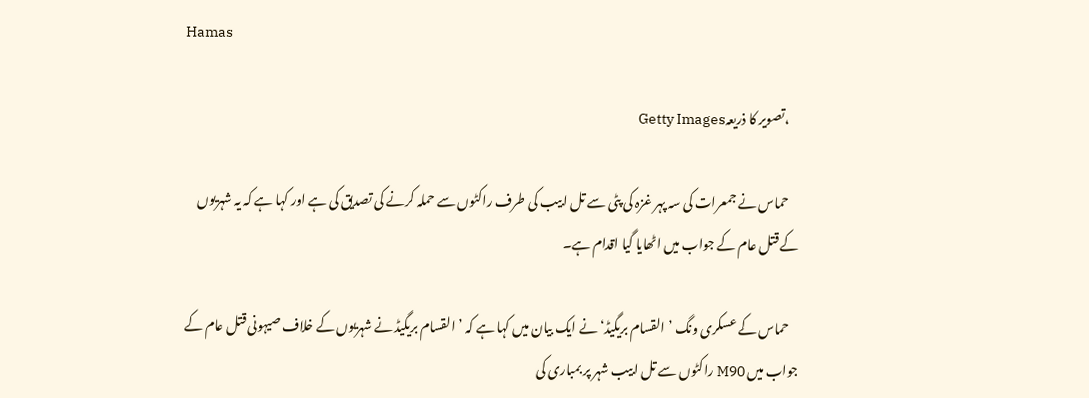Hamas

    ،تصویر کا ذریعہGetty Images

    حماس نے جمعرات کی سہ پہر غزہ کی پٹی سے تل ابیب کی طرف راکٹوں سے حملہ کرنے کی تصدیق کی ہے اور کہا ہے کہ یہ شہریوں کے قتل عام کے جواب میں اٹھایا گیا اقدام ہے۔

    حماس کے عسکری ونگ ’القسام بریگیڈ‘ نے ایک بیان میں کہا ہے کہ ’القسام بریگیڈ نے شہریوں کے خلاف صیہونی قتل عام کے جواب میں M90 راکٹوں سے تل ابیب شہر پر بمباری کی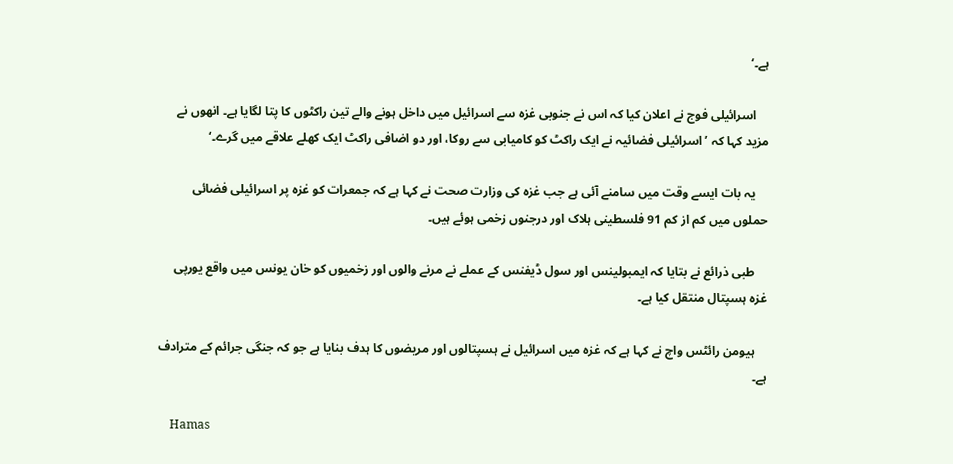ہے۔‘

    اسرائیلی فوج نے اعلان کیا کہ اس نے جنوبی غزہ سے اسرائیل میں داخل ہونے والے تین راکٹوں کا پتا لگایا ہے۔ انھوں نے مزید کہا کہ ’اسرائیلی فضائیہ نے ایک راکٹ کو کامیابی سے روکا، اور دو اضافی راکٹ ایک کھلے علاقے میں گرے۔‘

    یہ بات ایسے وقت میں سامنے آئی ہے جب غزہ کی وزارت صحت نے کہا ہے کہ جمعرات کو غزہ پر اسرائیلی فضائی حملوں میں کم از کم 91 فلسطینی ہلاک اور درجنوں زخمی ہوئے ہیں۔

    طبی ذرائع نے بتایا کہ ایمبولینس اور سول ڈیفنس کے عملے نے مرنے والوں اور زخمیوں کو خان یونس میں واقع یورپی غزہ ہسپتال منتقل کیا ہے۔

    ہیومن رائٹس واچ نے کہا ہے کہ غزہ میں اسرائیل نے ہسپتالوں اور مریضوں کا ہدف بنایا ہے جو کہ جنگی جرائم کے مترادف ہے۔

    Hamas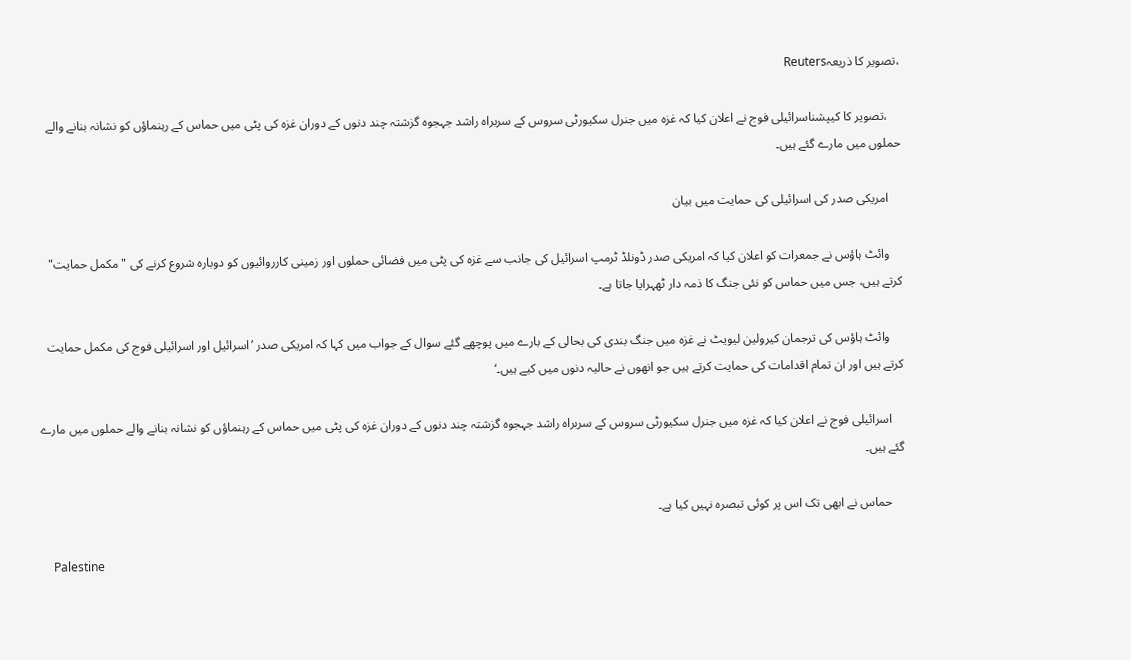،تصویر کا ذریعہReuters

    ،تصویر کا کیپشناسرائیلی فوج نے اعلان کیا کہ غزہ میں جنرل سکیورٹی سروس کے سربراہ راشد جہجوہ گزشتہ چند دنوں کے دوران غزہ کی پٹی میں حماس کے رہنماؤں کو نشانہ بنانے والے حملوں میں مارے گئے ہیں۔

    امریکی صدر کی اسرائیلی کی حمایت میں بیان

    وائٹ ہاؤس نے جمعرات کو اعلان کیا کہ امریکی صدر ڈونلڈ ٹرمپ اسرائیل کی جانب سے غزہ کی پٹی میں فضائی حملوں اور زمینی کارروائیوں کو دوبارہ شروع کرنے کی "مکمل حمایت" کرتے ہیں، جس میں حماس کو نئی جنگ کا ذمہ دار ٹھہرایا جاتا ہے۔

    وائٹ ہاؤس کی ترجمان کیرولین لیویٹ نے غزہ میں جنگ بندی کی بحالی کے بارے میں پوچھے گئے سوال کے جواب میں کہا کہ امریکی صدر ’اسرائیل اور اسرائیلی فوج کی مکمل حمایت کرتے ہیں اور ان تمام اقدامات کی حمایت کرتے ہیں جو انھوں نے حالیہ دنوں میں کیے ہیں۔‘

    اسرائیلی فوج نے اعلان کیا کہ غزہ میں جنرل سکیورٹی سروس کے سربراہ راشد جہجوہ گزشتہ چند دنوں کے دوران غزہ کی پٹی میں حماس کے رہنماؤں کو نشانہ بنانے والے حملوں میں مارے گئے ہیں۔

    حماس نے ابھی تک اس پر کوئی تبصرہ نہیں کیا ہے۔

    Palestine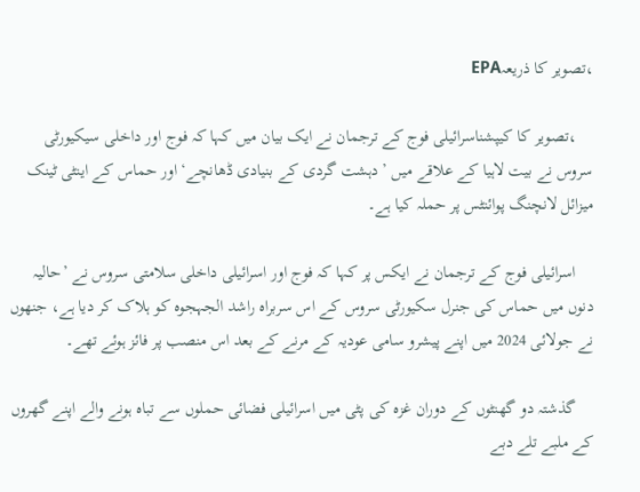،تصویر کا ذریعہEPA

    ،تصویر کا کیپشناسرائیلی فوج کے ترجمان نے ایک بیان میں کہا کہ فوج اور داخلی سیکیورٹی سروس نے بیت لاہیا کے علاقے میں ’دہشت گردی کے بنیادی ڈھانچے‘ اور حماس کے اینٹی ٹینک میزائل لانچنگ پوائنٹس پر حملہ کیا ہے۔

    اسرائیلی فوج کے ترجمان نے ایکس پر کہا کہ فوج اور اسرائیلی داخلی سلامتی سروس نے ’حالیہ دنوں میں حماس کی جنرل سکیورٹی سروس کے اس سربراہ راشد الجہجوہ کو ہلاک کر دیا ہے، جنھوں نے جولائی 2024 میں اپنے پیشرو سامی عودیہ کے مرنے کے بعد اس منصب پر فائز ہوئے تھے۔

    گذشتہ دو گھنٹوں کے دوران غزہ کی پٹی میں اسرائیلی فضائی حملوں سے تباہ ہونے والے اپنے گھروں کے ملبے تلے دبے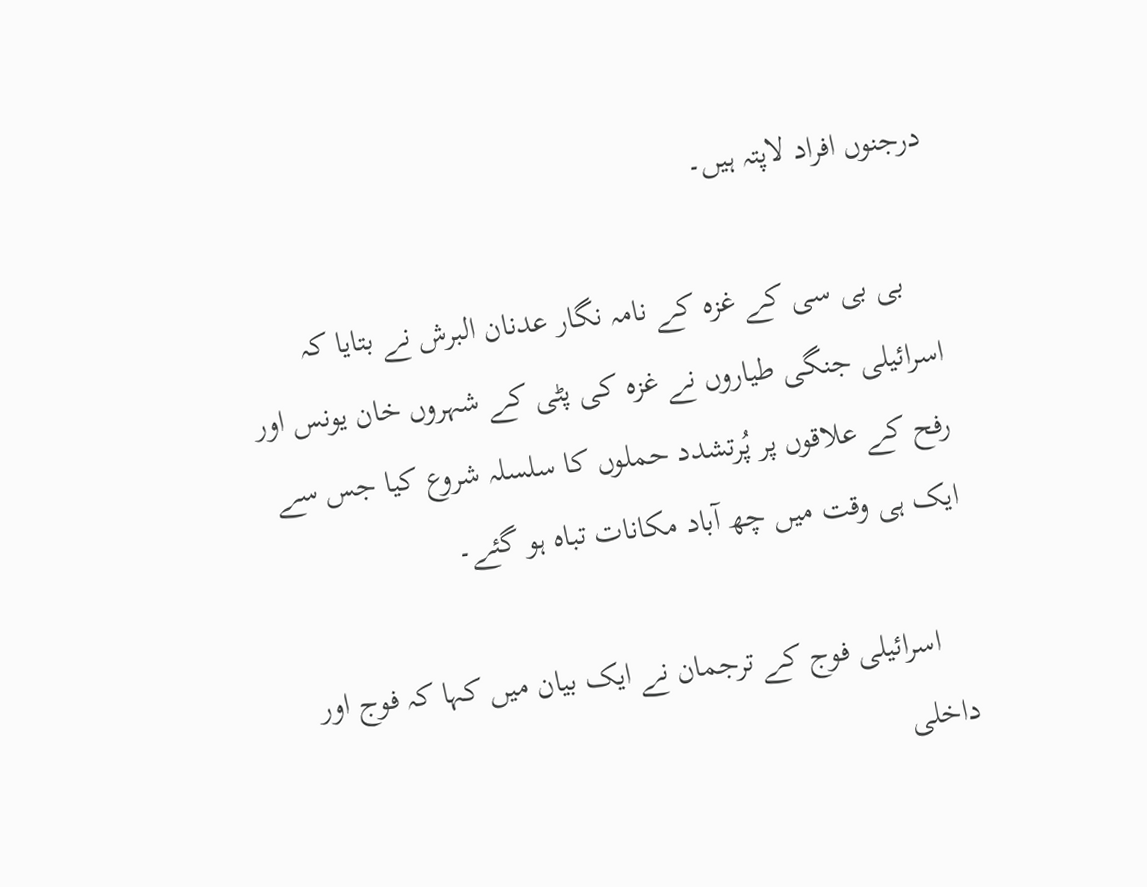درجنوں افراد لاپتہ ہیں۔

    بی بی سی کے غزہ کے نامہ نگار عدنان البرش نے بتایا کہ اسرائیلی جنگی طیاروں نے غزہ کی پٹی کے شہروں خان یونس اور رفح کے علاقوں پر پُرتشدد حملوں کا سلسلہ شروع کیا جس سے ایک ہی وقت میں چھ آباد مکانات تباہ ہو گئے۔

    اسرائیلی فوج کے ترجمان نے ایک بیان میں کہا کہ فوج اور داخلی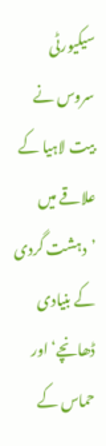سیکیورٹی سروس نے بیت لاہیا کے علاقے میں ’دہشت گردی کے بنیادی ڈھانچے‘ اور حماس کے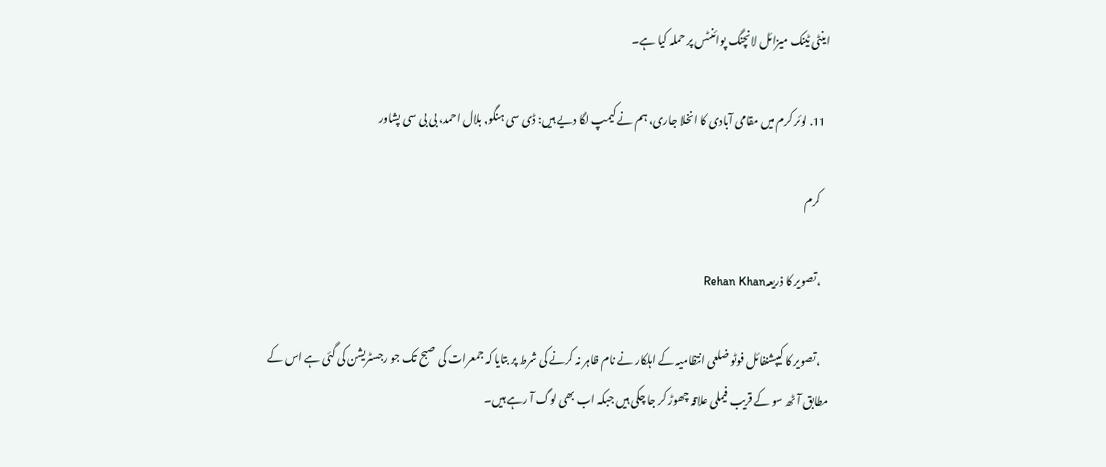اینٹی ٹینک میزائل لانچنگ پوائنٹس پر حملہ کیا ہے۔

  11. لوئر کرم میں مقامی آبادی کا انخلا جاری، ہم نے کیمپ لگا دیے ہیں: ڈی سی ہنگو, بلال احمد، بی بی سی پشاور

    کرم

    ،تصویر کا ذریعہRehan Khan

    ،تصویر کا کیپشنفائل فوٹو ضلعی انتظامیہ کے اہلکار نے نام ظاہر نہ کرنے کی شرط پر بتایا کہ جمعرات کی صبح تک جو رجسٹریشن کی گئی ہے اس کے مطابق آٹھ سو کے قریب فیملی علاقہ چھوڑ کر جا چکی ہیں جبکہ اب بھی لوگ آ رہے ہیں۔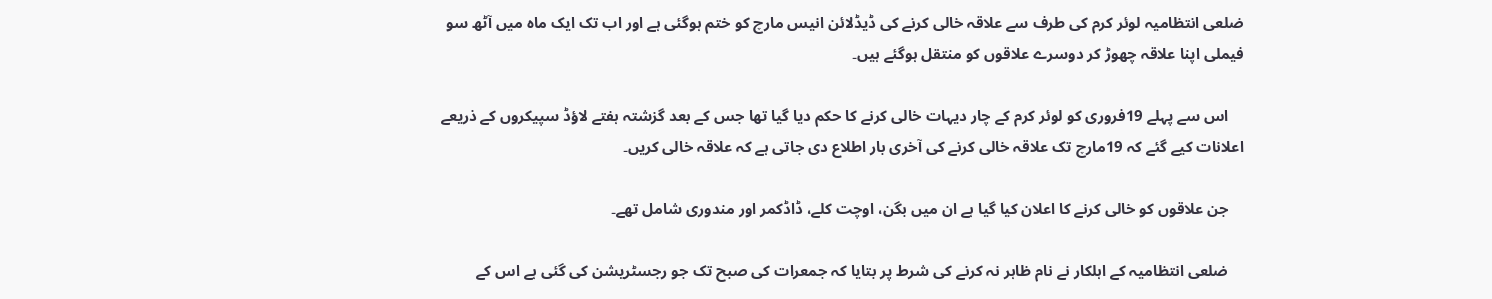ضلعی انتظامیہ لوئر کرم کی طرف سے علاقہ خالی کرنے کی ڈیڈلائن انیس مارچ کو ختم ہوگئی ہے اور اب تک ایک ماہ میں آٹھ سو فیملی اپنا علاقہ چھوڑ کر دوسرے علاقوں کو منتقل ہوگئے ہیں۔

    اس سے پہلے 19فروری کو لوئر کرم کے چار دیہات خالی کرنے کا حکم دیا گیا تھا جس کے بعد گزشتہ ہفتے لاؤڈ سپیکروں کے ذریعے اعلانات کیے گئے کہ 19مارچ تک علاقہ خالی کرنے کی آخری بار اطلاع دی جاتی ہے کہ علاقہ خالی کریں۔

    جن علاقوں کو خالی کرنے کا اعلان کیا گیا ہے ان میں بگن، اوچت کلے، ڈاڈکمر اور مندوری شامل تھے۔

    ضلعی انتظامیہ کے اہلکار نے نام ظاہر نہ کرنے کی شرط پر بتایا کہ جمعرات کی صبح تک جو رجسٹریشن کی گئی ہے اس کے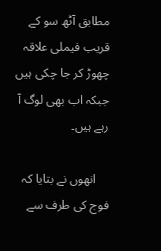مطابق آٹھ سو کے قریب فیملی علاقہ چھوڑ کر جا چکی ہیں جبکہ اب بھی لوگ آ رہے ہیں۔

    انھوں نے بتایا کہ فوج کی طرف سے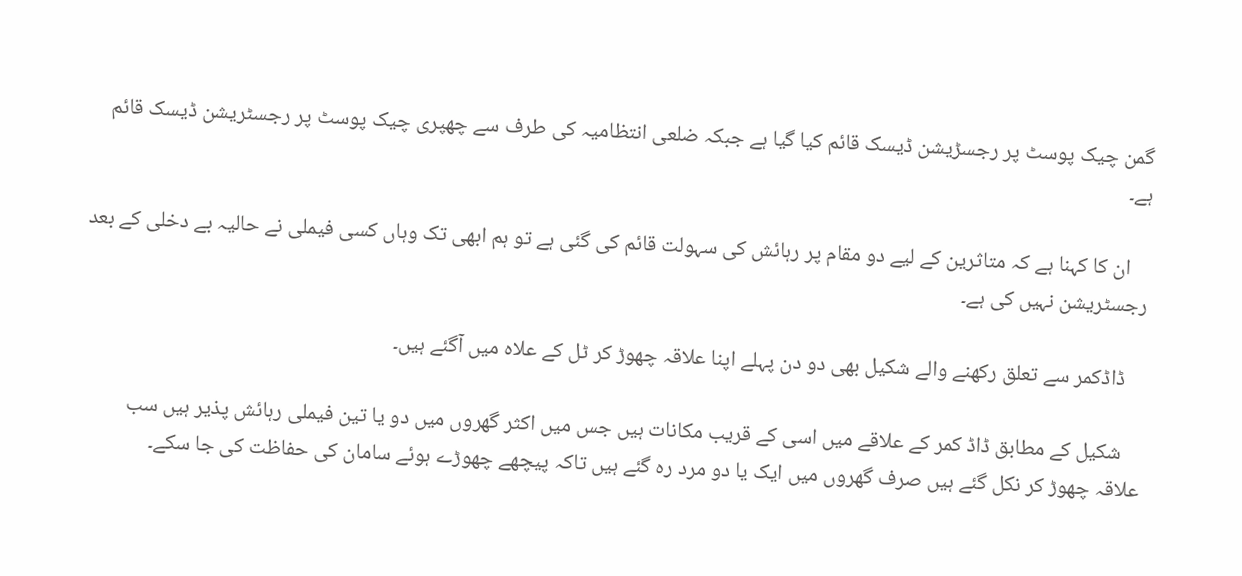گمن چیک پوسٹ پر رجسڑیشن ڈیسک قائم کیا گیا ہے جبکہ ضلعی انتظامیہ کی طرف سے چھپری چیک پوسٹ پر رجسٹریشن ڈیسک قائم ہے۔

    ان کا کہنا ہے کہ متاثرین کے لیے دو مقام پر رہائش کی سہولت قائم کی گئی ہے تو ہم ابھی تک وہاں کسی فیملی نے حالیہ بے دخلی کے بعد رجسٹریشن نہیں کی ہے۔

    ڈاڈکمر سے تعلق رکھنے والے شکیل بھی دو دن پہلے اپنا علاقہ چھوڑ کر ٹل کے علاہ میں آگئے ہیں۔

    شکیل کے مطابق ڈاڈ کمر کے علاقے میں اسی کے قریب مکانات ہیں جس میں اکثر گھروں میں دو یا تین فیملی رہائش پذیر ہیں سب علاقہ چھوڑ کر نکل گئے ہیں صرف گھروں میں ایک یا دو مرد رہ گئے ہیں تاکہ پیچھے چھوڑے ہوئے سامان کی حفاظت کی جا سکے۔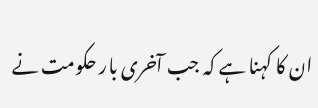ان کا کہنا ہے کہ جب آخری بار حکومت نے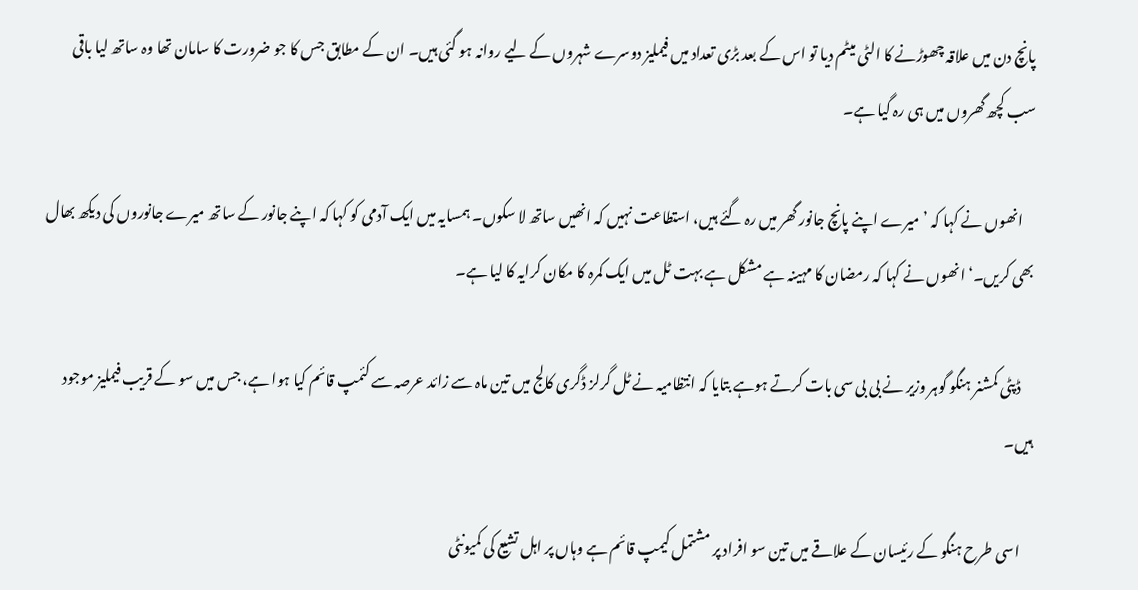پانچ دن میں علاقہ چھوڑنے کا الٹی میٹم دیا تو اس کے بعد بڑی تعداد میں فیملیز دوسرے شہروں کے لیے روانہ ہو گئی ہیں۔ ان کے مطابق جس کا جو ضرورت کا سامان تھا وہ ساتھ لیا باقی سب کچھ گھروں میں ہی رہ گیا ہے۔

    انھوں نے کہا کہ ’میرے اپنے پانچ جانور گھر میں رہ گئے ہیں، استطاعت نہیں کہ انھیں ساتھ لا سکوں۔ ہمسایہ میں ایک آدمی کو کہا کہ اپنے جانور کے ساتھ میرے جانوروں کی دیکھ بھال بھی کریں۔‘ انھوں نے کہا کہ رمضان کا مہینہ ہے مشکل ہے بہت ٹل میں ایک کمرہ کا مکان کرایہ کا لیا ہے۔

    ڈپٹی کمشنر ہنگو گوہر وزیر نے بی بی سی بات کرتے ہوہے بتایا کہ انتظامیہ نے ٹل گرلز ڈگری کالج میں تین ماہ سے زائد عرصہ سے کئمپ قائم کیا ہوا ہے، جس میں سو کے قریب فیملیز موجود ہیں۔

    اسی طرح ہنگو کے رئیسان کے علاقے میں تین سو افراد پر مشتمل کیمپ قائم ہے وہاں پر اہل تشیع کی کمیونٹی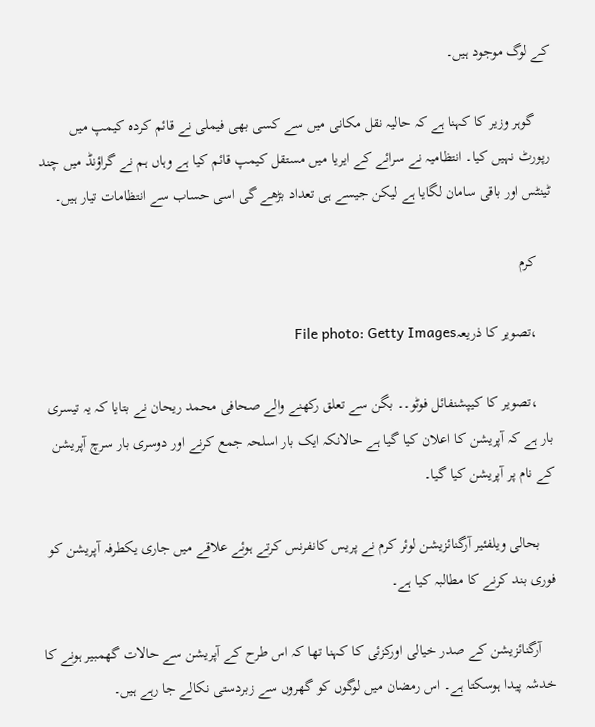کے لوگ موجود ہیں۔

    گوہر وزیر کا کہنا ہے کہ حالیہ نقل مکانی میں سے کسی بھی فیملی نے قائم کردہ کیمپ میں رپورٹ نہیں کیا۔ انتظامیہ نے سرائے کے ایریا میں مستقل کیمپ قائم کیا ہے وہاں ہم نے گراؤنڈ میں چند ٹینٹس اور باقی سامان لگایا ہے لیکن جیسے ہی تعداد بڑھے گی اسی حساب سے انتظامات تیار ہیں۔

    کرم

    ،تصویر کا ذریعہFile photo: Getty Images

    ،تصویر کا کیپشنفائل فوٹو۔۔ بگن سے تعلق رکھنے والے صحافی محمد ریحان نے بتایا کہ یہ تیسری بار ہے کہ آپریشن کا اعلان کیا گیا ہے حالانکہ ایک بار اسلحہ جمع کرنے اور دوسری بار سرچ آپریشن کے نام پر آپریشن کیا گیا۔

    بحالی ویلفئیر آرگنائزیشن لوئر کرم نے پریس کانفرنس کرتے ہوئے علاقے میں جاری یکطرفہ آپریشن کو فوری بند کرنے کا مطالبہ کیا ہے۔

    آرگنائزیشن کے صدر خیالی اورکزئی کا کہنا تھا کہ اس طرح کے آپریشن سے حالات گھمبیر ہونے کا خدشہ پیدا ہوسکتا ہے۔ اس رمضان میں لوگوں کو گھروں سے زبردستی نکالے جا رہے ہیں۔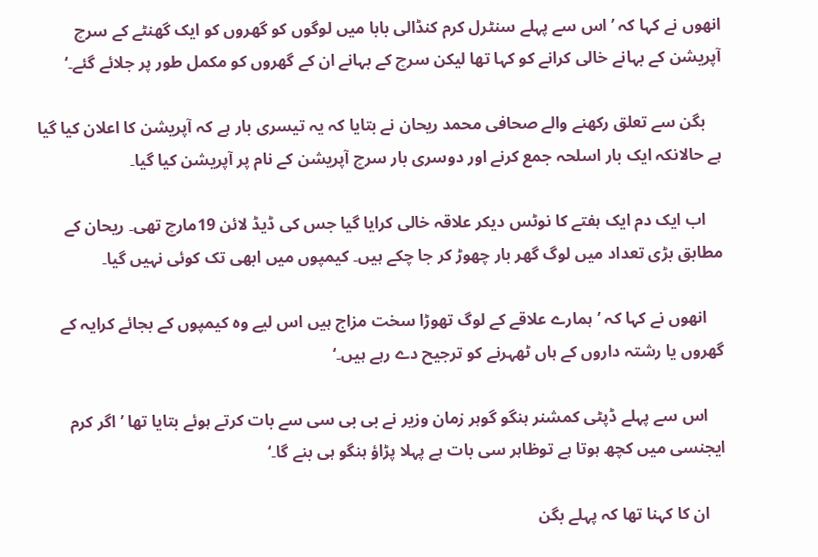انھوں نے کہا کہ ’اس سے پہلے سنٹرل کرم کنڈالی بابا میں لوگوں کو گھروں کو ایک گھنٹے کے سرچ آپریشن کے بہانے خالی کرانے کو کہا تھا لیکن سرچ کے بہانے ان کے گھروں کو مکمل طور پر جلائے گئے۔‘

    بگن سے تعلق رکھنے والے صحافی محمد ریحان نے بتایا کہ یہ تیسری بار ہے کہ آپریشن کا اعلان کیا گیا ہے حالانکہ ایک بار اسلحہ جمع کرنے اور دوسری بار سرچ آپریشن کے نام پر آپریشن کیا گیا۔

    اب ایک دم ایک ہفتے کا نوٹس دیکر علاقہ خالی کرایا گیا جس کی ڈیڈ لائن 19مارچ تھی۔ ریحان کے مطابق بڑی تعداد میں لوگ گھر بار چھوڑ کر جا چکے ہیں۔ کیمپوں میں ابھی تک کوئی نہیں گیا۔

    انھوں نے کہا کہ ’ہمارے علاقے کے لوگ تھوڑا سخت مزاج ہیں اس لیے وہ کیمپوں کے بجائے کرایہ کے گھروں یا رشتہ داروں کے ہاں ٹھہرنے کو ترجیح دے رہے ہیں۔‘

    اس سے پہلے ڈپٹی کمشنر ہنگو گوہر زمان وزیر نے بی بی سی سے بات کرتے ہوئے بتایا تھا ’اگر کرم ایجنسی میں کچھ ہوتا ہے توظاہر سی بات ہے پہلا پڑاؤ ہنگو ہی بنے گا۔‘

    ان کا کہنا تھا کہ پہلے بگن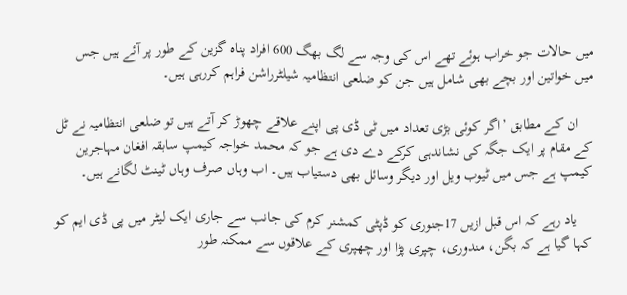میں حالات جو خراب ہوئے تھے اس کی وجہ سے لگ بھگ 600 افراد پناہ گزین کے طور پر آئے ہیں جس میں خواتین اور بچے بھی شامل ہیں جن کو ضلعی انتظامیہ شیلٹرراشن فراہم کررہی ہیں۔

    ان کے مطابق ’اگر کوئی بڑی تعداد میں ٹی ڈی پی اپنے علاقے چھوڑ کر آتے ہیں تو ضلعی انتظامیہ نے ٹل کے مقام پر ایک جگہ کی نشاندہی کرکے دے دی ہے جو کہ محمد خواجہ کیمپ سابقہ افغان مہاجرین کیمپ ہے جس میں ٹیوب ویل اور دیگر وسائل بھی دستیاب ہیں۔ اب وہاں صرف وہاں ٹینٹ لگانے ہیں۔

    یاد رہے کہ اس قبل ازیں 17جنوری کو ڈپٹی کمشنر کرم کی جانب سے جاری ایک لیٹر میں پی ڈی ایم کو کہا گیا ہے کہ بگن، مندوری، چپری پڑا اور چھپری کے علاقوں سے ممکنہ طور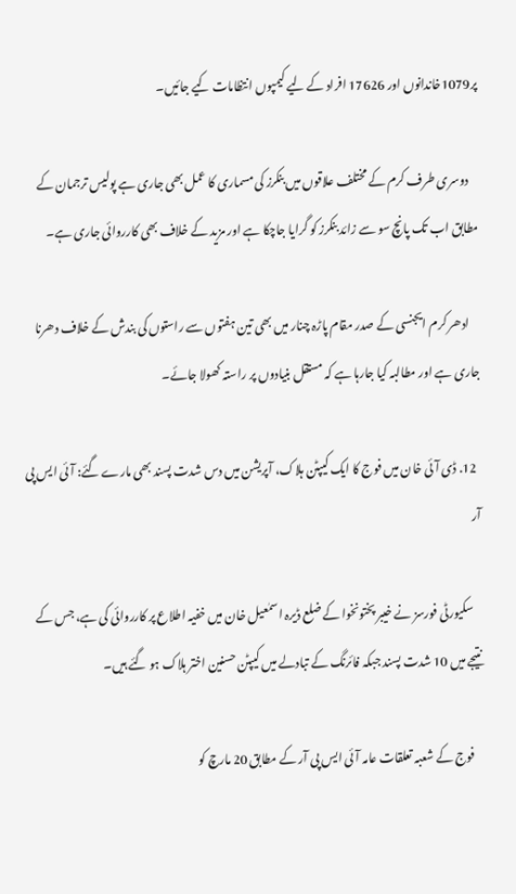پر1079خاندانوں اور 17626 افراد کے لیے کیمپوں انتظامات کیے جائیں۔

    دوسری طرف کرم کے مختلف علاقوں میں بنکرز کی مسماری کا عمل بھی جاری ہے پولیس ترجمان کے مطابق اب تک پانچ سو سے زائد بنکرز کو گرایا جاچکا ہے اور مزید کے خلاف بھی کارروائی جاری ہے۔

    ادھر کرم ایجنسی کے صدر مقام پاڑہ چنار میں بھی تین ہفتوں سے راستوں کی بندش کے خلاف دھرنا جاری ہے اور مطالبہ کیا جارہا ہے کہ مستقل بنیادوں پر راستہ کھولا جائے۔

  12. ڈی آئی خان میں فوج کا ایک کیپٹن ہلاک، آپریشن میں دس شدت پسند بھی مارے گئے: آئی ایس پی آر

    سکیورٹی فورسز نے خیبر پختونخوا کے ضلع ڈیرہ اسمٰعیل خان میں خفیہ اطلاع پر کارروائی کی ہے، جس کے نتیجے میں 10 شدت پسند جبکہ فائرنگ کے تبادلے میں کیپٹن حسنین اختر ہلاک ہو گئے ہیں۔

    فوج کے شعبہ تعلقات عامہ آئی ایس پی آر کے مطابق 20 مارچ کو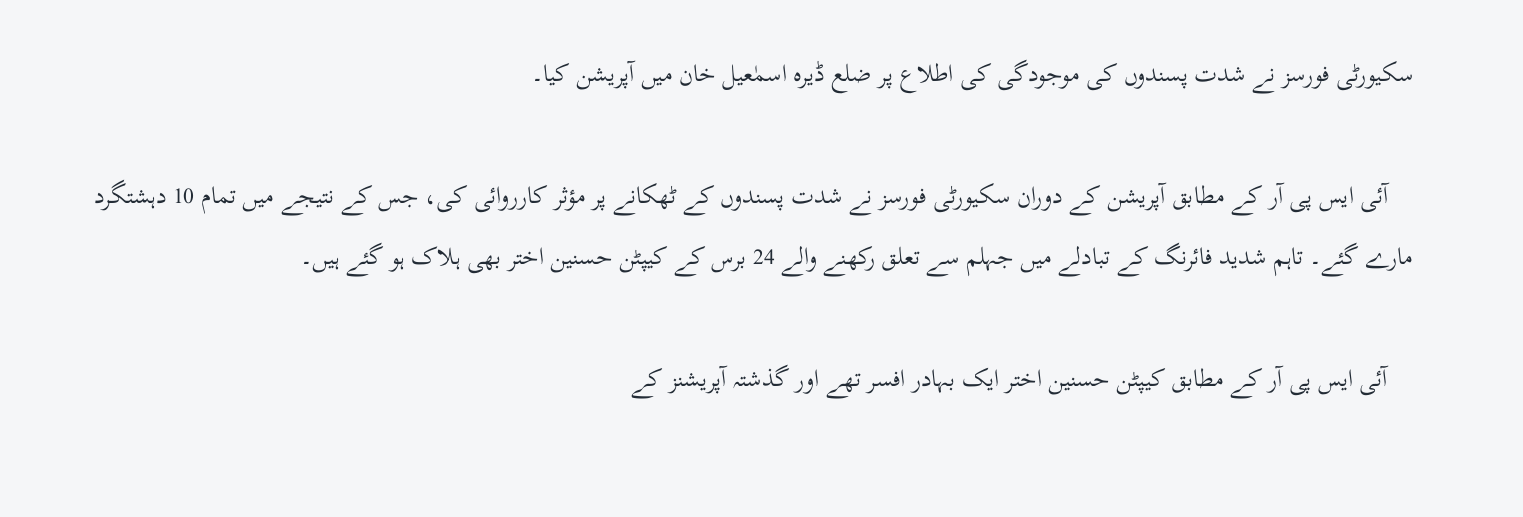سکیورٹی فورسز نے شدت پسندوں کی موجودگی کی اطلاع پر ضلع ڈیرہ اسمٰعیل خان میں آپریشن کیا۔

    آئی ایس پی آر کے مطابق آپریشن کے دوران سکیورٹی فورسز نے شدت پسندوں کے ٹھکانے پر مؤثر کارروائی کی، جس کے نتیجے میں تمام 10 دہشتگرد مارے گئے۔ تاہم شدید فائرنگ کے تبادلے میں جہلم سے تعلق رکھنے والے 24 برس کے کیپٹن حسنین اختر بھی ہلاک ہو گئے ہیں۔

    آئی ایس پی آر کے مطابق کیپٹن حسنین اختر ایک بہادر افسر تھے اور گذشتہ آپریشنز کے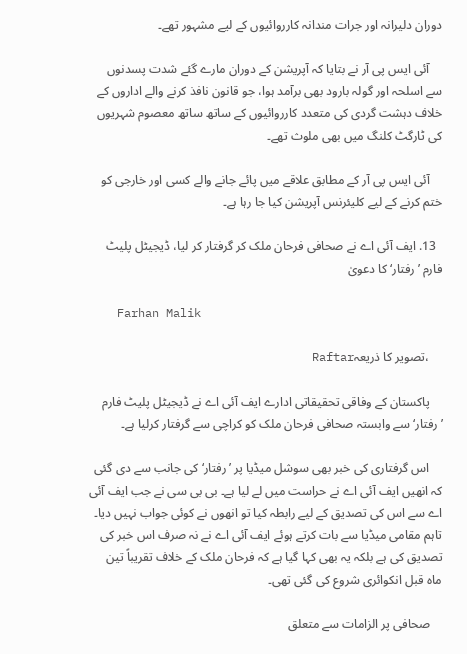دوران دلیرانہ اور جرات مندانہ کارروائیوں کے لیے مشہور تھے۔

    آئی ایس پی آر نے بتایا کہ آپریشن کے دوران مارے گئے شدت پسدنوں سے اسلحہ اور گولہ بارود بھی برآمد ہوا، جو قانون نافذ کرنے والے اداروں کے خلاف دہشت گردی کی متعدد کارروائیوں کے ساتھ ساتھ معصوم شہریوں کی ٹارگٹ کلنگ میں بھی ملوث تھے۔

    آئی ایس پی آر کے مطابق علاقے میں پائے جانے والے کسی اور خارجی کو ختم کرنے کے لیے کلیئرنس آپریشن کیا جا رہا ہے۔

  13. ایف آئی اے نے صحافی فرحان ملک کر گرفتار کر لیا، ڈیجیٹل پلیٹ فارم ’رفتار‘ کا دعویٰ

    Farhan Malik

    ،تصویر کا ذریعہRaftar

    پاکستان کے وفاقی تحقیقاتی ادارے ایف آئی اے نے ڈیجیٹل پلیٹ فارم ’رفتار‘ سے وابستہ صحافی فرحان ملک کو کراچی سے گرفتار کرلیا ہے۔

    اس گرفتاری کی خبر بھی سوشل میڈیا پر ’رفتار‘ کی جانب سے دی گئی کہ انھیں ایف آئی اے نے حراست میں لے لیا ہے۔ بی بی سی نے جب ایف آئی اے سے اس کی تصدیق کے لیے رابطہ کیا تو انھوں نے کوئی جواب نہیں دیا۔ تاہم مقامی میڈیا سے بات کرتے ہوئے ایف آئی اے نے نہ صرف اس خبر کی تصدیق کی ہے بلکہ یہ بھی کہا گیا ہے کہ فرحان ملک کے خلاف تقریباً تین ماہ قبل انکوائری شروع کی گئی تھی۔

    صحافی پر الزامات سے متعلق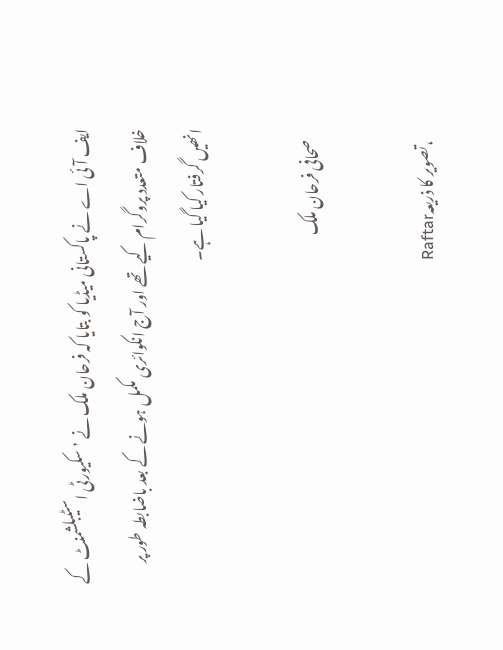ایف آئی اے نے پاکستانی میڈیا کو بتایا کہ فرحان ملک نے ’سکیورٹی اسٹیبلشمنٹ کے خلاف متعدد پروگرام کیے تھے اور آج انکوائری مکمل ہونے کے بعد باضابطہ طور پر انھیں گرفتار کیا گیا ہے۔

    صحافی فرحان ملک

    ،تصویر کا ذریعہRaftar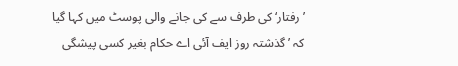’رفتار‘ کی طرف سے کی جانے والی پوسٹ میں کہا گیا کہ ’گذشتہ روز ایف آئی اے حکام بغیر کسی پیشگی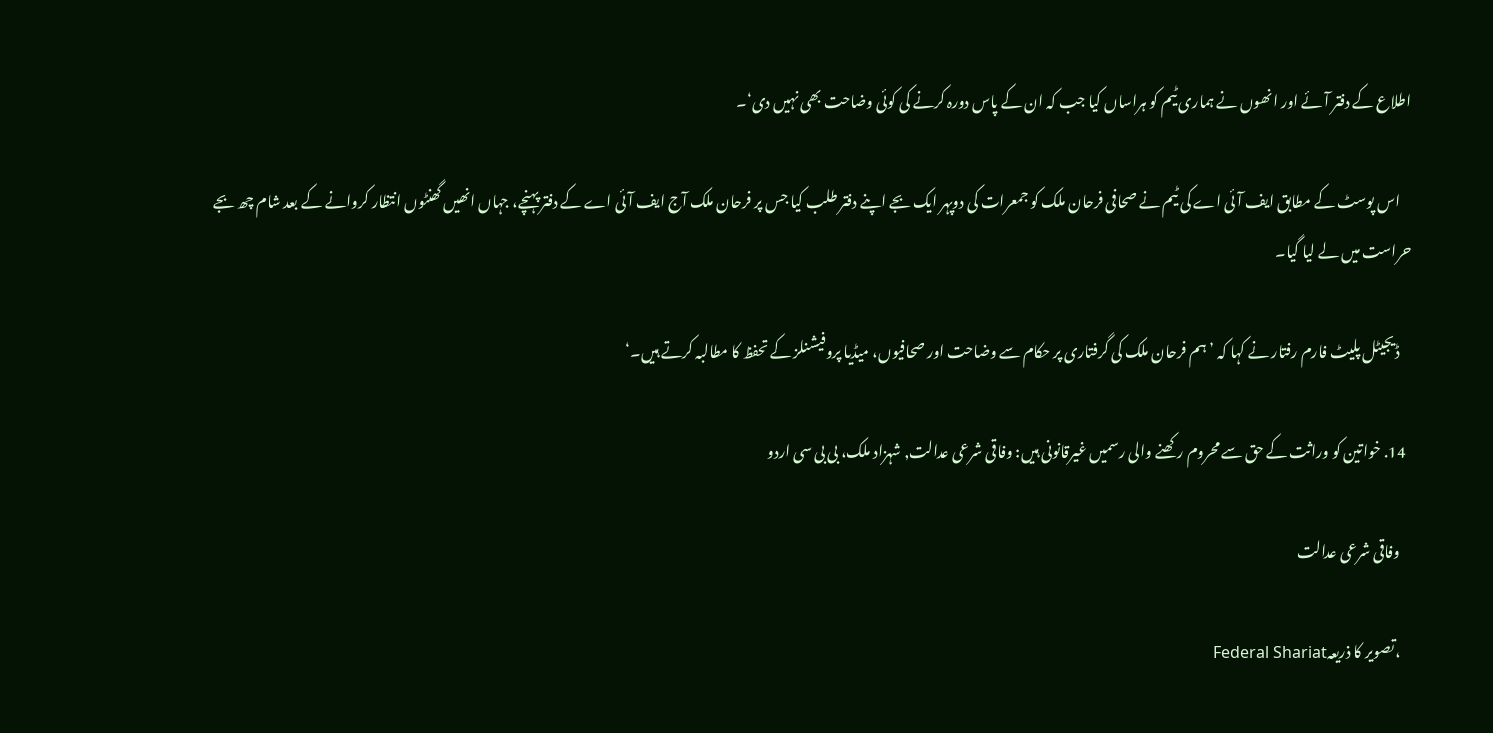اطلاع کے دفتر آئے اور انھوں نے ہماری ٹیم کو ہراساں کیا جب کہ ان کے پاس دورہ کرنے کی کوئی وضاحت بھی نہیں دی‘۔

    اس پوسٹ کے مطابق ایف آئی اے کی ٹیم نے صحافی فرحان ملک کو جمعرات کی دوپہر ایک بجے اپنے دفتر طلب کیا جس پر فرحان ملک آج ایف آئی اے کے دفتر پہنچے، جہاں انھیں گھنٹوں انتظار کروانے کے بعد شام چھ بجے حراست میں لے لیا گیا۔

    ڈیجیٹل پلیٹ فارم رفتار نے کہا کہ ’ہم فرحان ملک کی گرفتاری پر حکام سے وضاحت اور صحافیوں، میڈیا پروفیشنلز کے تحفظ کا مطالبہ کرتے ہیں۔‘

  14. خواتین کو وراثت کے حق سے محروم رکھنے والی رسمیں غیرقانونی ہیں: وفاقی شرعی عدالت, شہزاد ملک، بی بی سی اردو

    وفاقی شرعی عدالت

    ،تصویر کا ذریعہFederal Shariat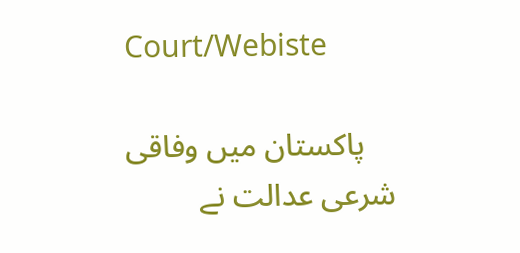Court/Webiste

    پاکستان میں وفاقی شرعی عدالت نے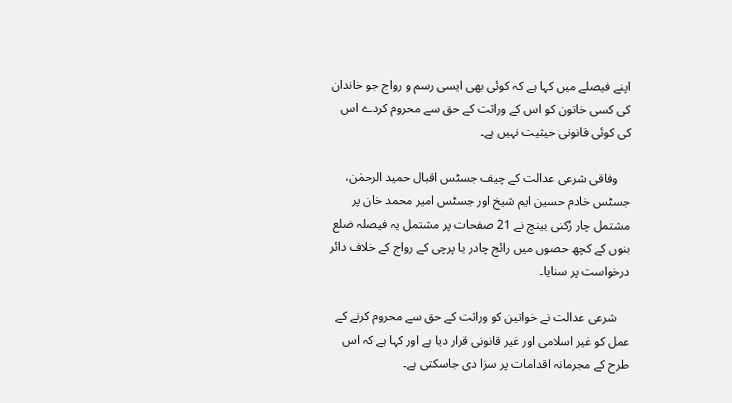اپنے فیصلے میں کہا ہے کہ کوئی بھی ایسی رسم و رواج جو خاندان کی کسی خاتون کو اس کے وراثت کے حق سے محروم کردے اس کی کوئی قانونی حیثیت نہیں ہے۔

    وفاقی شرعی عدالت کے چیف جسٹس اقبال حمید الرحمٰن، جسٹس خادم حسین ایم شیخ اور جسٹس امیر محمد خان پر مشتمل چار رُکنی بینچ نے 21 صفحات پر مشتمل یہ فیصلہ ضلع بنوں کے کچھ حصوں میں رائج چادر یا پرچی کے رواج کے خلاف دائر درخواست پر سنایا۔

    شرعی عدالت نے خواتین کو وراثت کے حق سے محروم کرنے کے عمل کو غیر اسلامی اور غیر قانونی قرار دیا ہے اور کہا ہے کہ اس طرح کے مجرمانہ اقدامات پر سزا دی جاسکتی ہے۔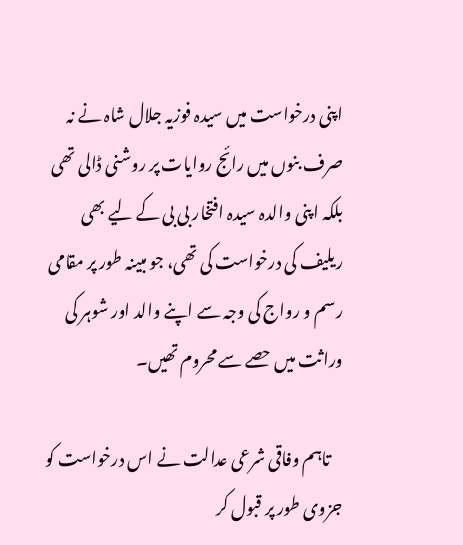اپنی درخواست میں سیدہ فوزیہ جلال شاہ نے نہ صرف بنوں میں رائج روایات پر روشنی ڈالی تھی بلکہ اپنی والدہ سیدہ افتخار بی بی کے لیے بھی ریلیف کی درخواست کی تھی، جو مبینہ طور پر مقامی رسم و رواج کی وجہ سے اپنے والد اور شوہر کی وراثت میں حصے سے محروم تھیں۔

    تاہم وفاقی شرعی عدالت نے اس درخواست کو جزوی طور پر قبول کر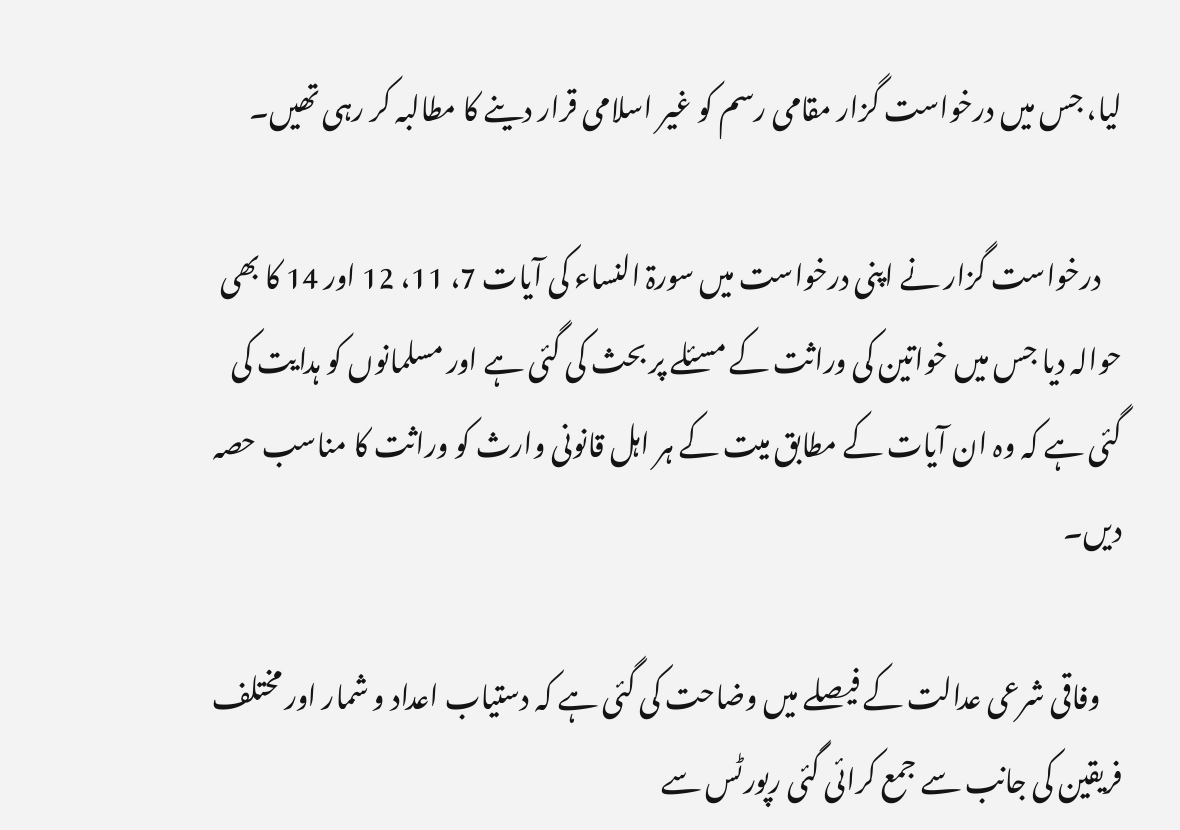لیا، جس میں درخواست گزار مقامی رسم کو غیر اسلامی قرار دینے کا مطالبہ کر رہی تھیں۔

    درخواست گزار نے اپنی درخواست میں سورۃ النساء کی آیات 7، 11، 12 اور 14 کا بھی حوالہ دیا جس میں خواتین کی وراثت کے مسئلے پر بحث کی گئی ہے اور مسلمانوں کو ہدایت کی گئی ہے کہ وہ ان آیات کے مطابق میت کے ہر اہل قانونی وارث کو وراثت کا مناسب حصہ دیں۔

    وفاقی شرعی عدالت کے فیصلے میں وضاحت کی گئی ہے کہ دستیاب اعداد و شمار اور مختلف فریقین کی جانب سے جمع کرائی گئی رپورٹس سے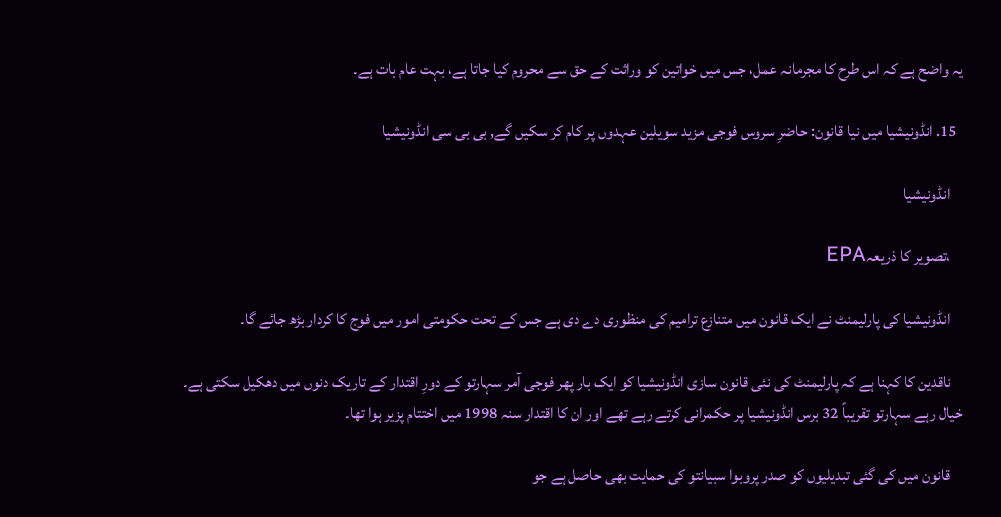یہ واضح ہے کہ اس طرح کا مجرمانہ عمل، جس میں خواتین کو وراثت کے حق سے محروم کیا جاتا ہے، بہت عام بات ہے۔

  15. انڈونیشیا میں نیا قانون: حاضرِ سروس فوجی مزید سویلین عہدوں پر کام کر سکیں گے, بی بی سی انڈونیشیا

    انڈونیشیا

    ،تصویر کا ذریعہEPA

    انڈونیشیا کی پارلیمنٹ نے ایک قانون میں متنازع ترامیم کی منظوری دے دی ہے جس کے تحت حکومتی امور میں فوج کا کردار بڑھ جائے گا۔

    ناقدین کا کہنا ہے کہ پارلیمنٹ کی نئی قانون سازی انڈونیشیا کو ایک بار پھر فوجی آمر سہارتو کے دورِ اقتدار کے تاریک دنوں میں دھکیل سکتی ہے۔ خیال رہے سہارتو تقریباً 32 برس انڈونیشیا پر حکمرانی کرتے رہے تھے اور ان کا اقتدار سنہ 1998 میں اختتام پزیر ہوا تھا۔

    قانون میں کی گئی تبدیلیوں کو صدر پروبوا سبیانتو کی حمایت بھی حاصل ہے جو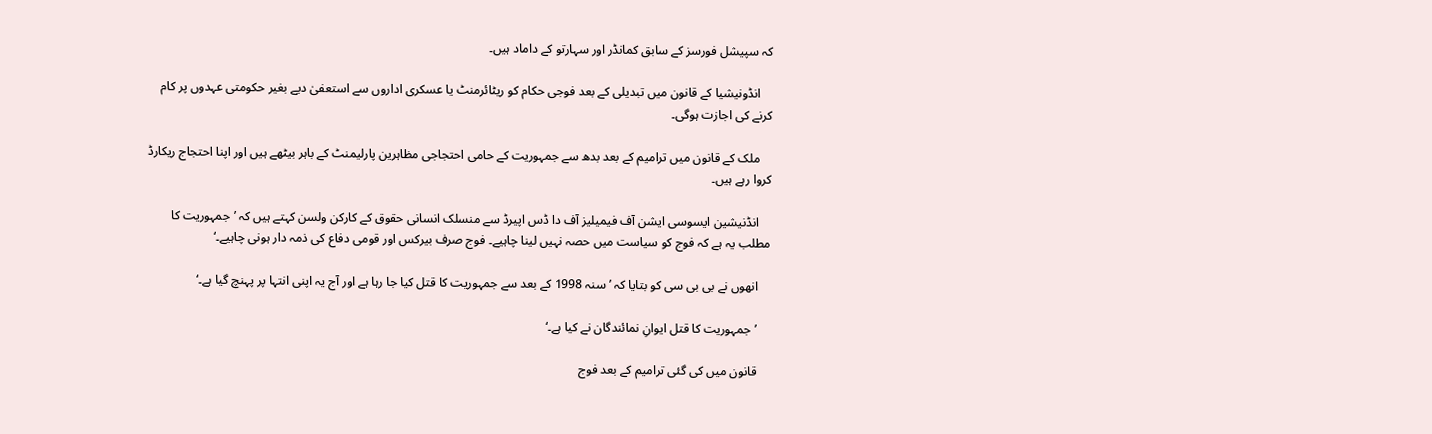کہ سپیشل فورسز کے سابق کمانڈر اور سہارتو کے داماد ہیں۔

    انڈونیشیا کے قانون میں تبدیلی کے بعد فوجی حکام کو ریٹائرمنٹ یا عسکری اداروں سے استعفیٰ دیے بغیر حکومتی عہدوں پر کام کرنے کی اجازت ہوگی۔

    ملک کے قانون میں ترامیم کے بعد بدھ سے جمہوریت کے حامی احتجاجی مظاہرین پارلیمنٹ کے باہر بیٹھے ہیں اور اپنا احتجاج ریکارڈ کروا رہے ہیں۔

    انڈنیشین ایسوسی ایشن آف فیمیلیز آف دا ڈس اپیرڈ سے منسلک انسانی حقوق کے کارکن ولسن کہتے ہیں کہ ’جمہوریت کا مطلب یہ ہے کہ فوج کو سیاست میں حصہ نہیں لینا چاہیے۔ فوج صرف بیرکس اور قومی دفاع کی ذمہ دار ہونی چاہیے۔‘

    انھوں نے بی بی سی کو بتایا کہ ’سنہ 1998 کے بعد سے جمہوریت کا قتل کیا جا رہا ہے اور آج یہ اپنی انتہا پر پہنچ گیا ہے۔‘

    ’جمہوریت کا قتل ایوانِ نمائندگان نے کیا ہے۔‘

    قانون میں کی گئی ترامیم کے بعد فوج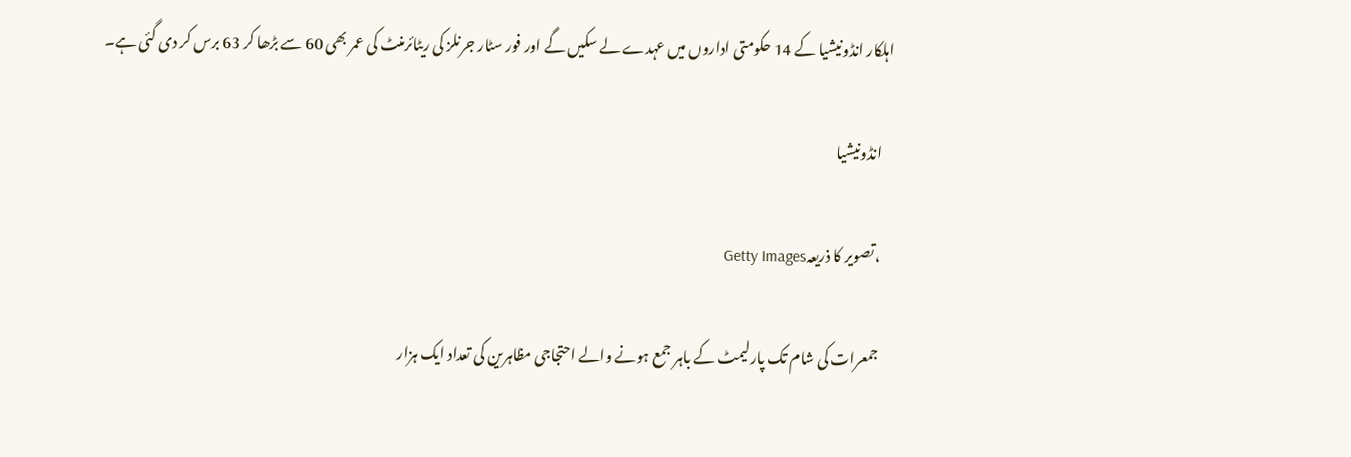اہلکار انڈونیشیا کے 14 حکومتی اداروں میں عہدے لے سکیں گے اور فور سٹار جرنلز کی ریٹائرمنٹ کی عمر بھی 60 سے بڑھا کر 63 برس کر دی گئی ہے۔

    انڈونیشیا

    ،تصویر کا ذریعہGetty Images

    جمعرات کی شام تک پارلیمٹ کے باہر جمع ہونے والے احتجاجی مظاہرین کی تعداد ایک ہزار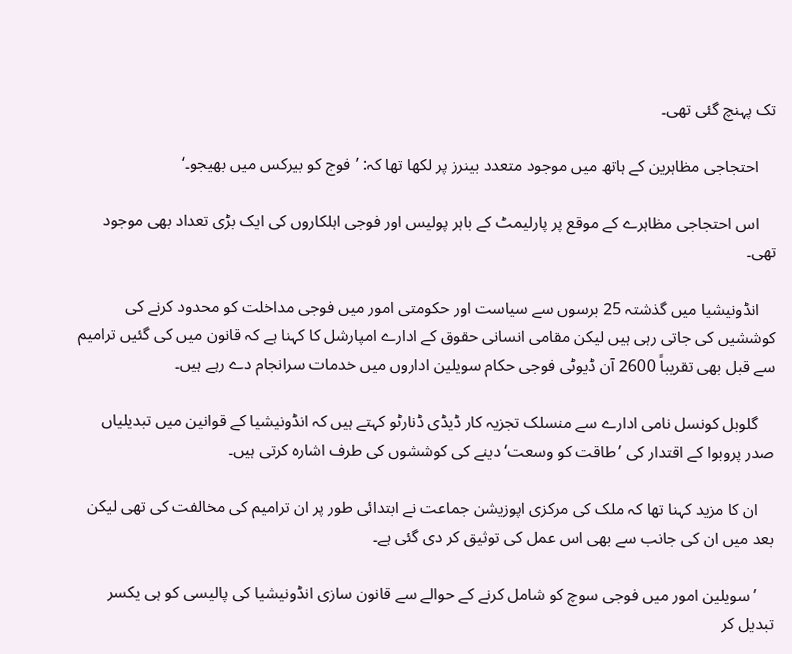تک پہنچ گئی تھی۔

    احتجاجی مظاہرین کے ہاتھ میں موجود متعدد بینرز پر لکھا تھا کہ: ’فوج کو بیرکس میں بھیجو۔‘

    اس احتجاجی مظاہرے کے موقع پر پارلیمٹ کے باہر پولیس اور فوجی اہلکاروں کی ایک بڑی تعداد بھی موجود تھی۔

    انڈونیشیا میں گذشتہ 25 برسوں سے سیاست اور حکومتی امور میں فوجی مداخلت کو محدود کرنے کی کوششیں کی جاتی رہی ہیں لیکن مقامی انسانی حقوق کے ادارے امپارشل کا کہنا ہے کہ قانون میں کی گئیں ترامیم سے قبل بھی تقریباً 2600 آن ڈیوٹی فوجی حکام سویلین اداروں میں خدمات سرانجام دے رہے ہیں۔

    گلوبل کونسل نامی ادارے سے منسلک تجزیہ کار ڈیڈی ڈنارٹو کہتے ہیں کہ انڈونیشیا کے قوانین میں تبدیلیاں صدر پروبوا کے اقتدار کی ’طاقت کو وسعت‘ دینے کی کوششوں کی طرف اشارہ کرتی ہیں۔

    ان کا مزید کہنا تھا کہ ملک کی مرکزی اپوزیشن جماعت نے ابتدائی طور پر ان ترامیم کی مخالفت کی تھی لیکن بعد میں ان کی جانب سے بھی اس عمل کی توثیق کر دی گئی ہے۔

    ’سویلین امور میں فوجی سوچ کو شامل کرنے کے حوالے سے قانون سازی انڈونیشیا کی پالیسی کو ہی یکسر تبدیل کر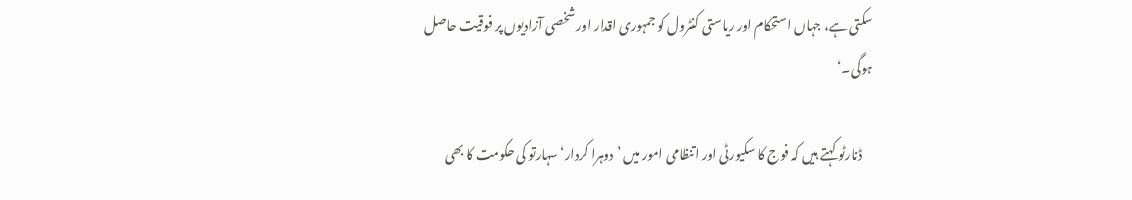سکتی ہے، جہاں استحکام اور ریاستی کنٹرول کو جمہوری اقدار اور شخصی آزادیوں پر فوقیت حاصل ہوگی۔‘

    ڈنارٹو کہتے ہیں کہ فوج کا سکیورٹی اور اتنظامی امور میں ’دوہرا کردار‘ سہارتو کی حکومت کا بھی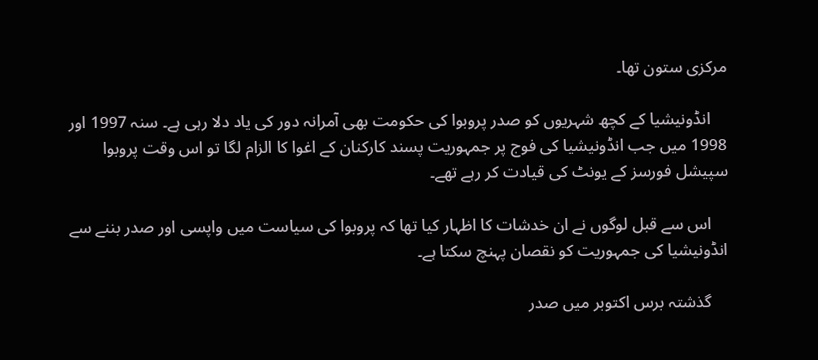مرکزی ستون تھا۔

    انڈونیشیا کے کچھ شہریوں کو صدر پروبوا کی حکومت بھی آمرانہ دور کی یاد دلا رہی ہے۔ سنہ 1997 اور 1998 میں جب انڈونیشیا کی فوج پر جمہوریت پسند کارکنان کے اغوا کا الزام لگا تو اس وقت پروبوا سپیشل فورسز کے یونٹ کی قیادت کر رہے تھے۔

    اس سے قبل لوگوں نے ان خدشات کا اظہار کیا تھا کہ پروبوا کی سیاست میں واپسی اور صدر بننے سے انڈونیشیا کی جمہوریت کو نقصان پہنچ سکتا ہے۔

    گذشتہ برس اکتوبر میں صدر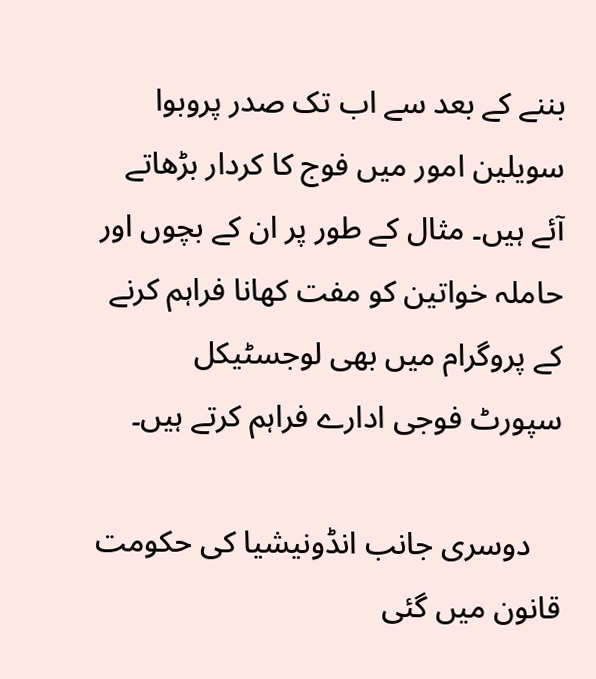بننے کے بعد سے اب تک صدر پروبوا سویلین امور میں فوج کا کردار بڑھاتے آئے ہیں۔ مثال کے طور پر ان کے بچوں اور حاملہ خواتین کو مفت کھانا فراہم کرنے کے پروگرام میں بھی لوجسٹیکل سپورٹ فوجی ادارے فراہم کرتے ہیں۔

    دوسری جانب انڈونیشیا کی حکومت قانون میں گئی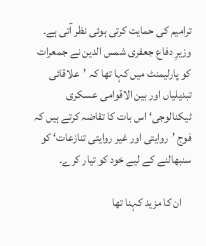ترامیم کی حمایت کرتی ہوئی نظر آتی ہے۔ وزیرِ دفاع جعفری شمس الدین نے جمعرات کو پارلیمنٹ میں کہا تھا کہ ’علاقائی تبدیلیاں اور بین الاقوامی عسکری ٹیکنالوجی‘ اس بات کا تقاضہ کرتے ہیں کہ فوج ’روایتی اور غیر روایتی تنازعات‘ کو سنبھالنے کے لیے خود کو تیار کرے۔

    ان کا مزید کہنا تھا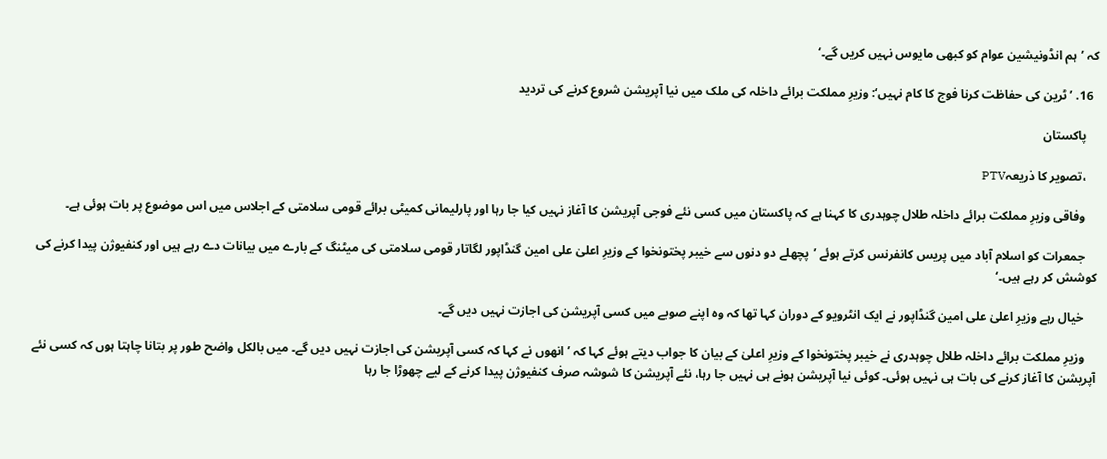کہ ’ہم انڈونیشین عوام کو کبھی مایوس نہیں کریں گے۔‘

  16. ’ٹرین کی حفاظت کرنا فوج کا کام نہیں‘: وزیرِ مملکت برائے داخلہ کی ملک میں نیا آپریشن شروع کرنے کی تردید

    پاکستان

    ،تصویر کا ذریعہPTV

    وفاقی وزیرِ مملکت برائے داخلہ طلال چوہدری کا کہنا ہے کہ پاکستان میں کسی نئے فوجی آپریشن کا آغاز نہیں کیا جا رہا اور پارلیمانی کمیٹی برائے قومی سلامتی کے اجلاس میں اس موضوع پر بات ہوئی ہے۔

    جمعرات کو اسلام آباد میں پریس کانفرنس کرتے ہوئے ’پچھلے دو دنوں سے خیبر پختونخوا کے وزیرِ اعلیٰ علی امین گنڈاپور لگاتار قومی سلامتی کی میٹنگ کے بارے میں بیانات دے رہے ہیں اور کنفیوژن پیدا کرنے کی کوشش کر رہے ہیں۔‘

    خیال رہے وزیرِ اعلیٰ علی امین گنڈاپور نے ایک انٹرویو کے دوران کہا تھا کہ وہ اپنے صوبے میں کسی آپریشن کی اجازت نہیں دیں گے۔

    وزیرِ مملکت برائے داخلہ طلال چوہدری نے خیبر پختونخوا کے وزیرِ اعلیٰ کے بیان کا جواب دیتے ہوئے کہا کہ ’انھوں نے کہا کہ کسی آپریشن کی اجازت نہیں دیں گے۔ میں بالکل واضح طور پر بتانا چاہتا ہوں کہ کسی نئے آپریشن کا آغاز کرنے کی بات ہی نہیں ہوئی۔ کوئی نیا آپریشن ہونے ہی نہیں جا رہا، نئے آپریشن کا شوشہ صرف کنفیوژن پیدا کرنے کے لیے چھوڑا جا رہا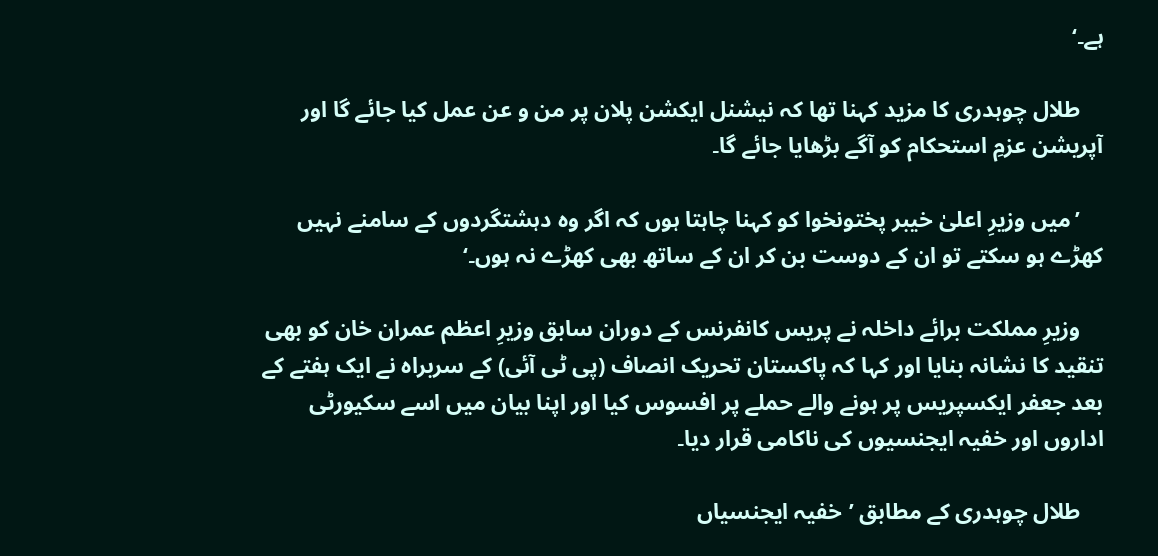ہے۔‘

    طلال چوہدری کا مزید کہنا تھا کہ نیشنل ایکشن پلان پر من و عن عمل کیا جائے گا اور آپریشن عزمِ استحکام کو آگے بڑھایا جائے گا۔

    ’میں وزیرِ اعلیٰ خیبر پختونخوا کو کہنا چاہتا ہوں کہ اگر وہ دہشتگردوں کے سامنے نہیں کھڑے ہو سکتے تو ان کے دوست بن کر ان کے ساتھ بھی کھڑے نہ ہوں۔‘

    وزیرِ مملکت برائے داخلہ نے پریس کانفرنس کے دوران سابق وزیرِ اعظم عمران خان کو بھی تنقید کا نشانہ بنایا اور کہا کہ پاکستان تحریک انصاف (پی ٹی آئی) کے سربراہ نے ایک ہفتے کے بعد جعفر ایکسپریس پر ہونے والے حملے پر افسوس کیا اور اپنا بیان میں اسے سکیورٹی اداروں اور خفیہ ایجنسیوں کی ناکامی قرار دیا۔

    طلال چوہدری کے مطابق ’خفیہ ایجنسیاں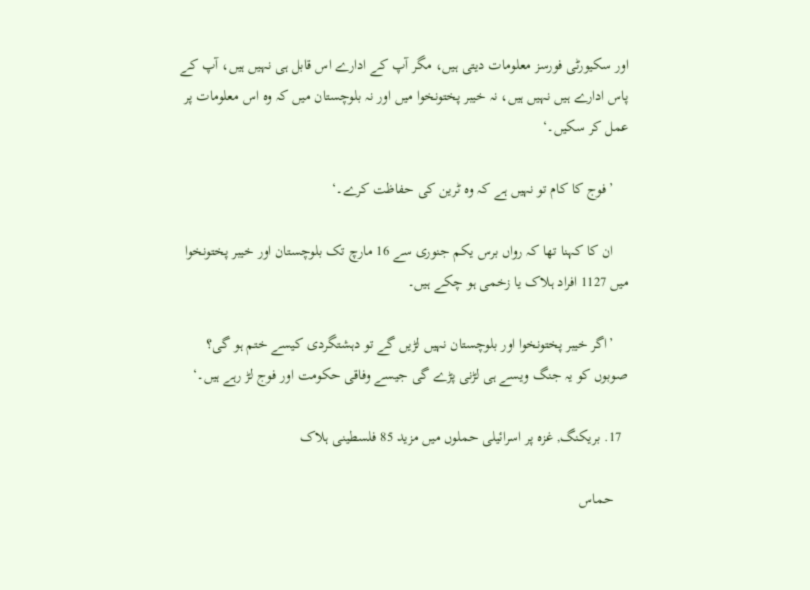اور سکیورٹی فورسز معلومات دیتی ہیں، مگر آپ کے ادارے اس قابل ہی نہیں ہیں، آپ کے پاس ادارے ہیں نہیں ہیں، نہ خیبر پختونخوا میں اور نہ بلوچستان میں کہ وہ اس معلومات پر عمل کر سکیں۔‘

    ’فوج کا کام تو نہیں ہے کہ وہ ٹرین کی حفاظت کرے۔‘

    ان کا کہنا تھا کہ رواں برس یکم جنوری سے 16 مارچ تک بلوچستان اور خیبر پختونخوا میں 1127 افراد ہلاک یا زخمی ہو چکے ہیں۔

    ’اگر خیبر پختونخوا اور بلوچستان نہیں لڑیں گے تو دہشتگردی کیسے ختم ہو گی؟ صوبوں کو یہ جنگ ویسے ہی لڑنی پڑے گی جیسے وفاقی حکومت اور فوج لڑ رہے ہیں۔‘

  17. بریکنگ, غزہ پر اسرائیلی حملوں میں مزید 85 فلسطینی ہلاک

    حماس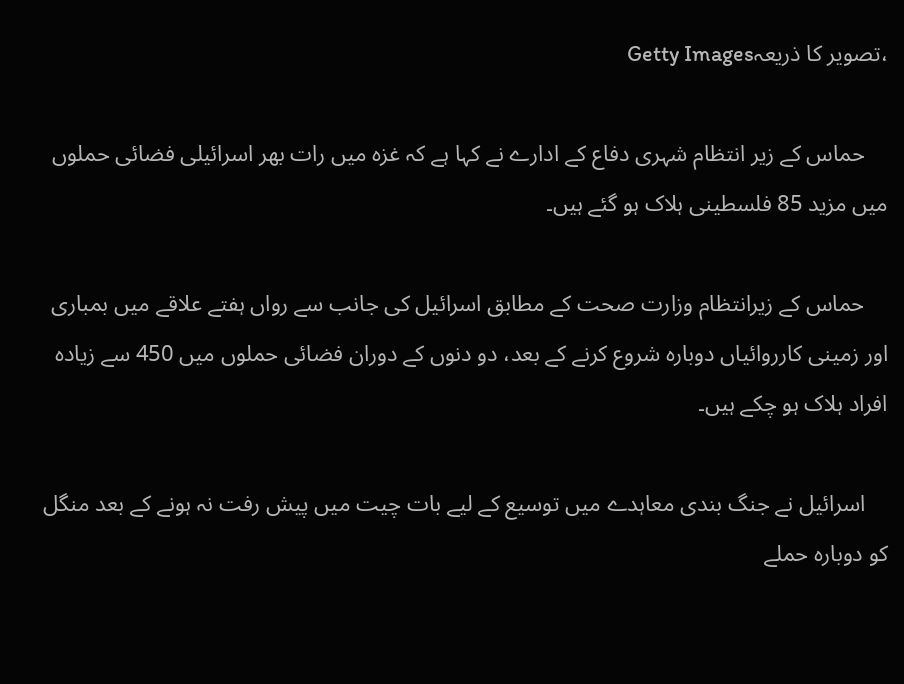،تصویر کا ذریعہGetty Images

    حماس کے زیر انتظام شہری دفاع کے ادارے نے کہا ہے کہ غزہ میں رات بھر اسرائیلی فضائی حملوں میں مزید 85 فلسطینی ہلاک ہو گئے ہیں۔

    حماس کے زیرانتظام وزارت صحت کے مطابق اسرائیل کی جانب سے رواں ہفتے علاقے میں بمباری اور زمینی کارروائیاں دوبارہ شروع کرنے کے بعد، دو دنوں کے دوران فضائی حملوں میں 450 سے زیادہ افراد ہلاک ہو چکے ہیں۔

    اسرائیل نے جنگ بندی معاہدے میں توسیع کے لیے بات چیت میں پیش رفت نہ ہونے کے بعد منگل کو دوبارہ حملے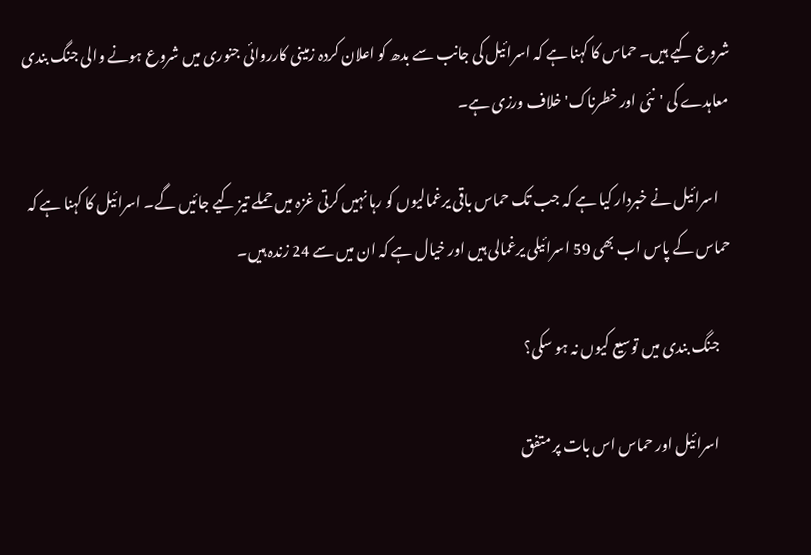شروع کیے ہیں۔ حماس کا کہنا ہے کہ اسرائیل کی جانب سے بدھ کو اعلان کردہ زمینی کارروائی جنوری میں شروع ہونے والی جنگ بندی معاہدے کی 'نئی اور خطرناک' خلاف ورزی ہے۔

    اسرائیل نے خبردار کیا ہے کہ جب تک حماس باقی یرغمالیوں کو رہا نہیں کرتی غزہ میں حملے تیز کیے جائیں گے۔ اسرائیل کا کہنا ہے کہ حماس کے پاس اب بھی 59 اسرائیلی یرغمالی ہیں اور خیال ہے کہ ان میں سے 24 زندہ ہیں۔

    جنگ بندی میں توسیع کیوں نہ ہو سکی؟

    اسرائیل اور حماس اس بات پر متفق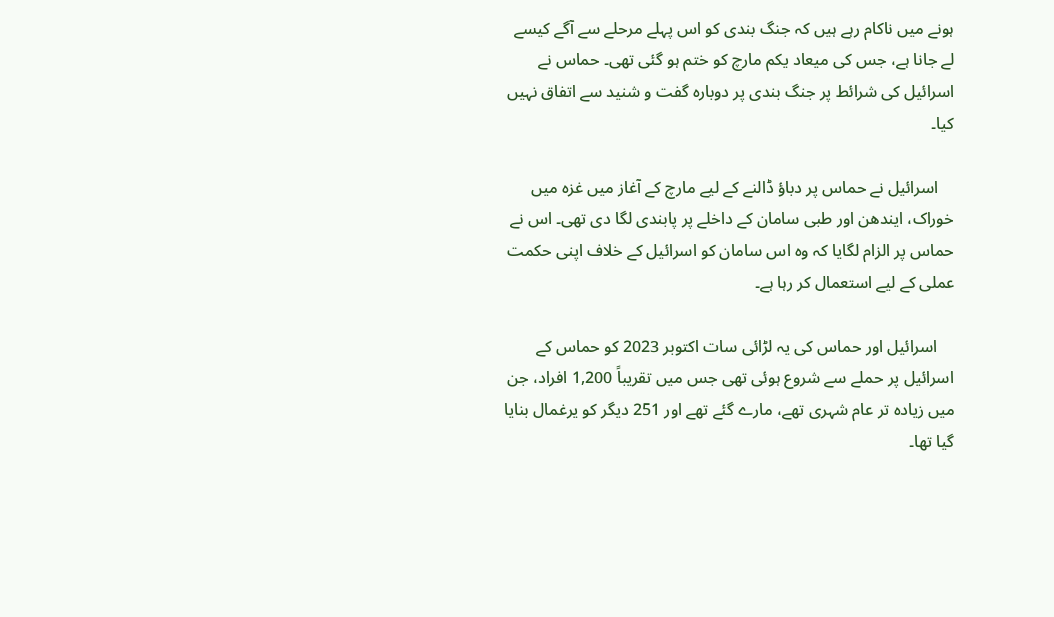ہونے میں ناکام رہے ہیں کہ جنگ بندی کو اس پہلے مرحلے سے آگے کیسے لے جانا ہے، جس کی میعاد یکم مارچ کو ختم ہو گئی تھی۔ حماس نے اسرائیل کی شرائط پر جنگ بندی پر دوبارہ گفت و شنید سے اتفاق نہیں کیا۔

    اسرائیل نے حماس پر دباؤ ڈالنے کے لیے مارچ کے آغاز میں غزہ میں خوراک، ایندھن اور طبی سامان کے داخلے پر پابندی لگا دی تھی۔ اس نے حماس پر الزام لگایا کہ وہ اس سامان کو اسرائیل کے خلاف اپنی حکمت عملی کے لیے استعمال کر رہا ہے۔

    اسرائیل اور حماس کی یہ لڑائی سات اکتوبر 2023 کو حماس کے اسرائیل پر حملے سے شروع ہوئی تھی جس میں تقریباً 1,200 افراد، جن میں زیادہ تر عام شہری تھے، مارے گئے تھے اور 251 دیگر کو یرغمال بنایا گیا تھا۔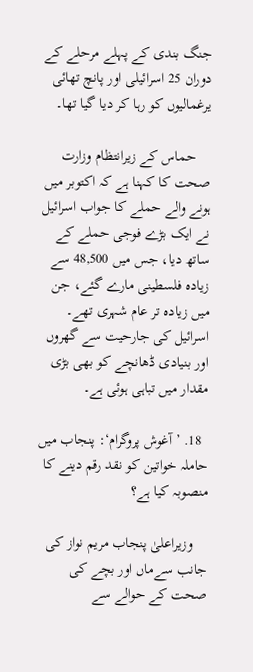جنگ بندی کے پہلے مرحلے کے دوران 25 اسرائیلی اور پانچ تھائی یرغمالیوں کو رہا کر دیا گیا تھا۔

    حماس کے زیرانتظام وزارت صحت کا کہنا ہے کہ اکتوبر میں ہونے والے حملے کا جواب اسرائیل نے ایک بڑے فوجی حملے کے ساتھ دیا، جس میں 48,500 سے زیادہ فلسطینی مارے گئے، جن میں زیادہ تر عام شہری تھے۔ اسرائیل کی جارحیت سے گھروں اور بنیادی ڈھانچے کو بھی بڑی مقدار میں تباہی ہوئی ہے۔

  18. ’آغوش پروگرام‘: پنجاب میں حاملہ خواتین کو نقد رقم دینے کا منصوبہ کیا ہے؟

    وزیراعلیٰ پنجاب مریم نواز کی جانب سےماں اور بچے کی صحت کے حوالے سے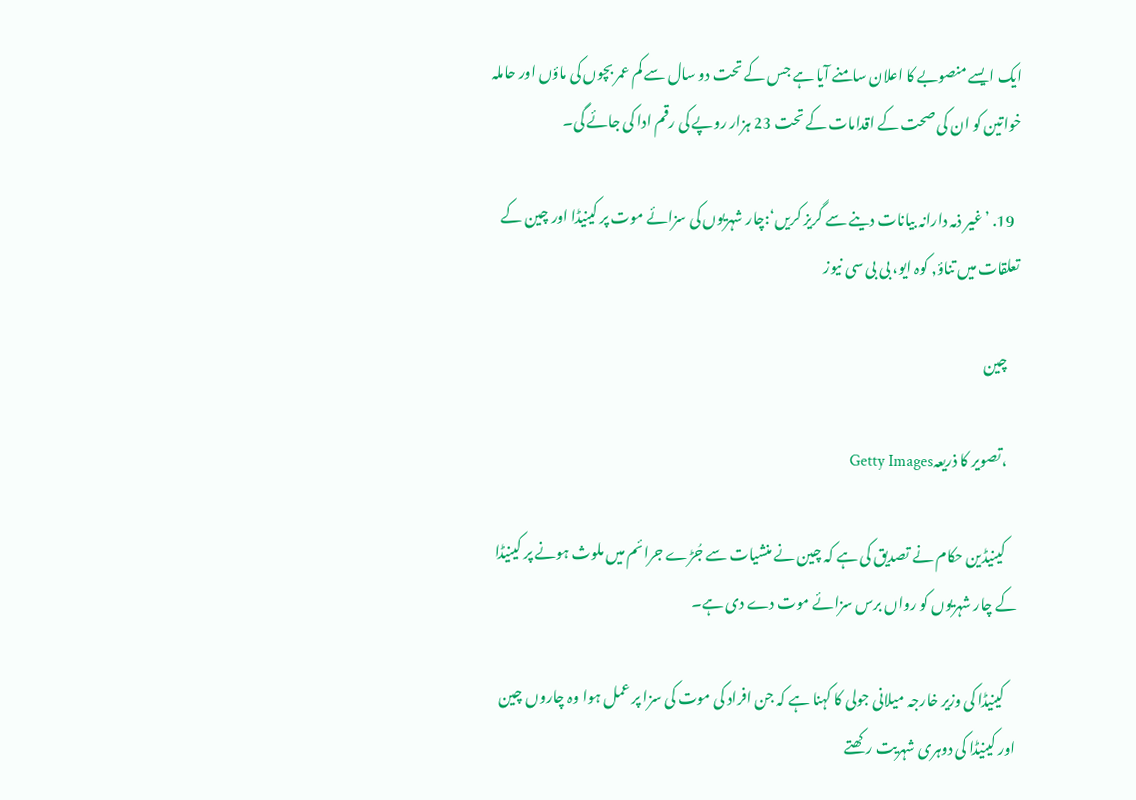ایک ایسے منصوبے کا اعلان سامنے آیا ہے جس کے تحت دو سال سے کم عمر بچوں کی ماؤں اور حاملہ خواتین کو ان کی صحت کے اقدامات کے تحت 23 ہزار روپے کی رقم ادا کی جائے گی۔

  19. ’غیر ذمہ دارانہ بیانات دینے سے گریز کریں‘:چار شہریوں کی سزائے موت پر کینیڈا اور چین کے تعلقات میں تناؤ, کوہ ایو، بی بی سی نیوز

    چین

    ،تصویر کا ذریعہGetty Images

    کینیڈین حکام نے تصدیق کی ہے کہ چین نے منشیات سے جُڑے جرائم میں ملوث ہونے پر کینیڈا کے چار شہریوں کو رواں برس سزائے موت دے دی ہے۔

    کینیڈا کی وزیر خارجہ میلانی جولی کا کہنا ہے کہ جن افراد کی موت کی سزا پر عمل ہوا وہ چاروں چین اور کینیڈا کی دوہری شہریت رکھتے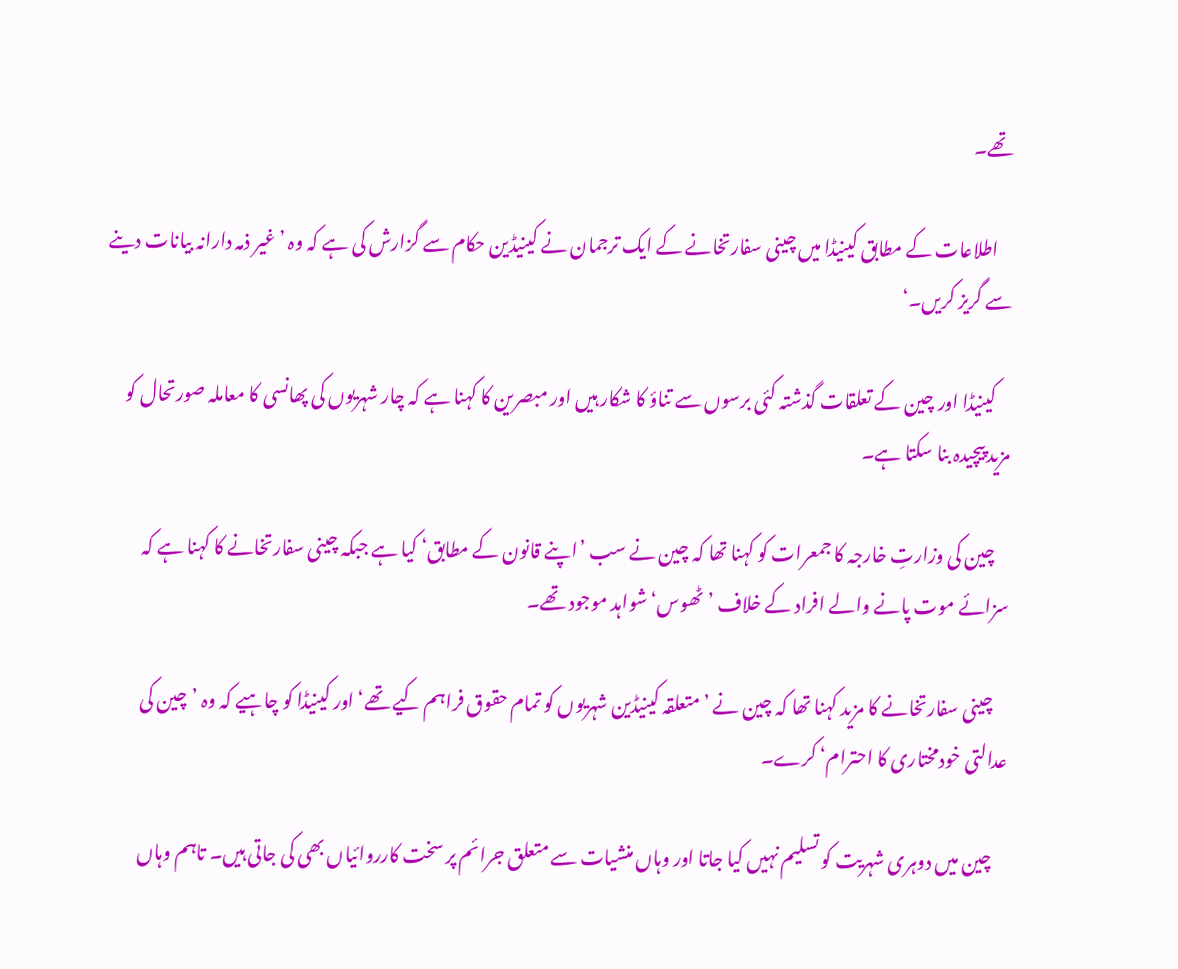تھے۔

    اطلاعات کے مطابق کینیڈا میں چینی سفارتخانے کے ایک ترجمان نے کینیڈین حکام سے گزارش کی ہے کہ وہ ’غیر ذمہ دارانہ بیانات دینے سے گریز کریں۔‘

    کینیڈا اور چین کے تعلقات گذشتہ کئی برسوں سے تناؤ کا شکار ہیں اور مبصرین کا کہنا ہے کہ چار شہریوں کی پھانسی کا معاملہ صورتحال کو مزید پیچیدہ بنا سکتا ہے۔

    چین کی وزارتِ خارجہ کا جمعرات کو کہنا تھا کہ چین نے سب ’اپنے قانون کے مطابق‘ کیا ہے جبکہ چینی سفارتخانے کا کہنا ہے کہ سزائے موت پانے والے افراد کے خلاف ’ٹھوس‘ شواہد موجود تھے۔

    چینی سفارتخانے کا مزید کہنا تھا کہ چین نے ’متعلقہ کینیڈین شہریوں کو تمام حقوق فراہم کیے تھے‘ اور کینیڈا کو چاہیے کہ وہ ’چین کی عدالتی خودمختاری کا احترام‘ کرے۔

    چین میں دوہری شہریت کو تسلیم نہیں کیا جاتا اور وہاں منشیات سے متعلق جرائم پر سخت کارروائیاں بھی کی جاتی ہیں۔ تاہم وہاں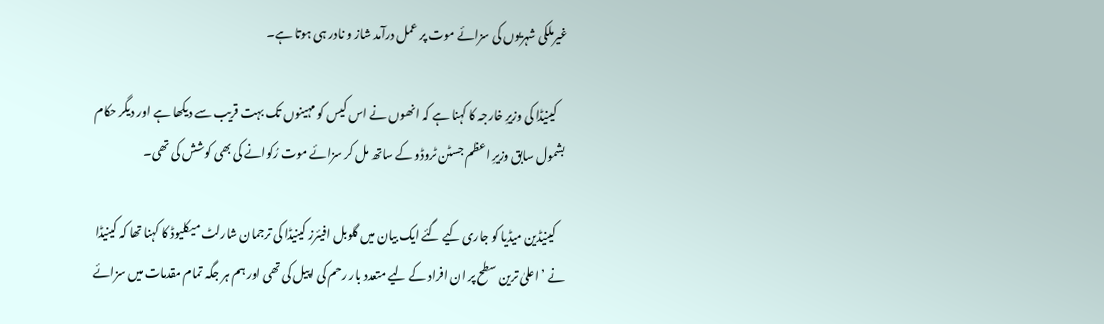غیرملکی شہریوں کی سزائے موت پر عمل درآمد شاز و نادر ہی ہوتا ہے۔

    کینیڈا کی وزیرِ خارجہ کا کہنا ہے کہ انھوں نے اس کیس کو مہینوں تک بہت قریب سے دیکھا ہے اور دیگر حکام بشمول سابق وزیرِ اعظم جسٹن ٹروڈو کے ساتھ مل کر سزائے موت رُکوانے کی بھی کوشش کی تھی۔

    کینیڈین میڈیا کو جاری کیے گئے ایک بیان میں گلوبل افیئرز کینیڈا کی ترجمان شارلٹ میکلیوڈ کا کہنا تھا کہ کینیڈا نے ’اعلیٰ ترین سطح پر ان افراد کے لیے متعدد بار رحم کی اپیل کی تھی اور ہم ہر جگہ تمام مقدمات میں سزائے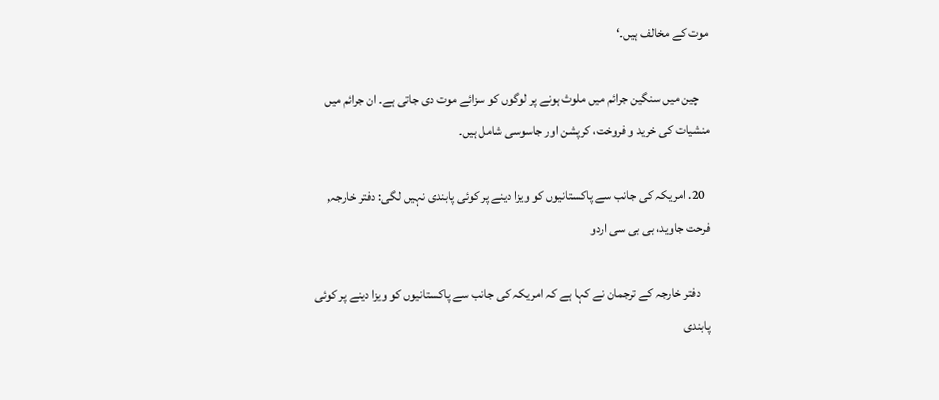موت کے مخالف ہیں۔‘

    چین میں سنگین جرائم میں ملوث ہونے پر لوگوں کو سزائے موت دی جاتی ہے۔ ان جرائم میں منشیات کی خرید و فروخت، کرپشن اور جاسوسی شامل ہیں۔

  20. امریکہ کی جانب سے پاکستانیوں کو ویزا دینے پر کوئی پابندی نہیں لگی: دفتر خارجہ, فرحت جاوید، بی بی سی اردو

    دفتر خارجہ کے ترجمان نے کہا ہے کہ امریکہ کی جانب سے پاکستانیوں کو ویزا دینے پر کوئی پابندی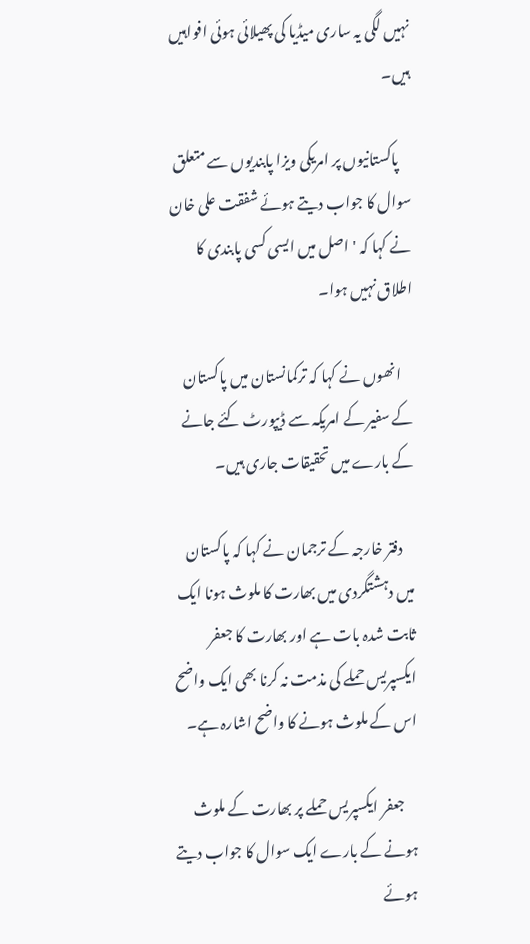نہیں لگی یہ ساری میڈیا کی پھیلائی ہوئی افواہیں ہیں۔

    پاکستانیوں پر امریکی ویزا پابندیوں سے متعلق سوال کا جواب دیتے ہوئے شفقت علی خان نے کہا کہ 'اصل میں ایسی کسی پابندی کا اطلاق نہیں ہوا۔

    انھوں نے کہا کہ ترکمانستان میں پاکستان کے سفیر کے امریکہ سے ڈیپورٹ کئے جانے کے بارے میں تحقیقات جاری ہیں۔

    دفتر خارجہ کے ترجمان نے کہا کہ پاکستان میں دہشتگردی میں بھارت کا ملوث ہونا ایک ثابت شدہ بات ہے اور بھارت کا جعفر ایکسپریس حملے کی مذمت نہ کرنا بھی ایک واضح اس کے ملوث ہونے کا واضح اشارہ ہے۔

    جعفر ایکسپریس حملے پر بھارت کے ملوث ہونے کے بارے ایک سوال کا جواب دیتے ہوئے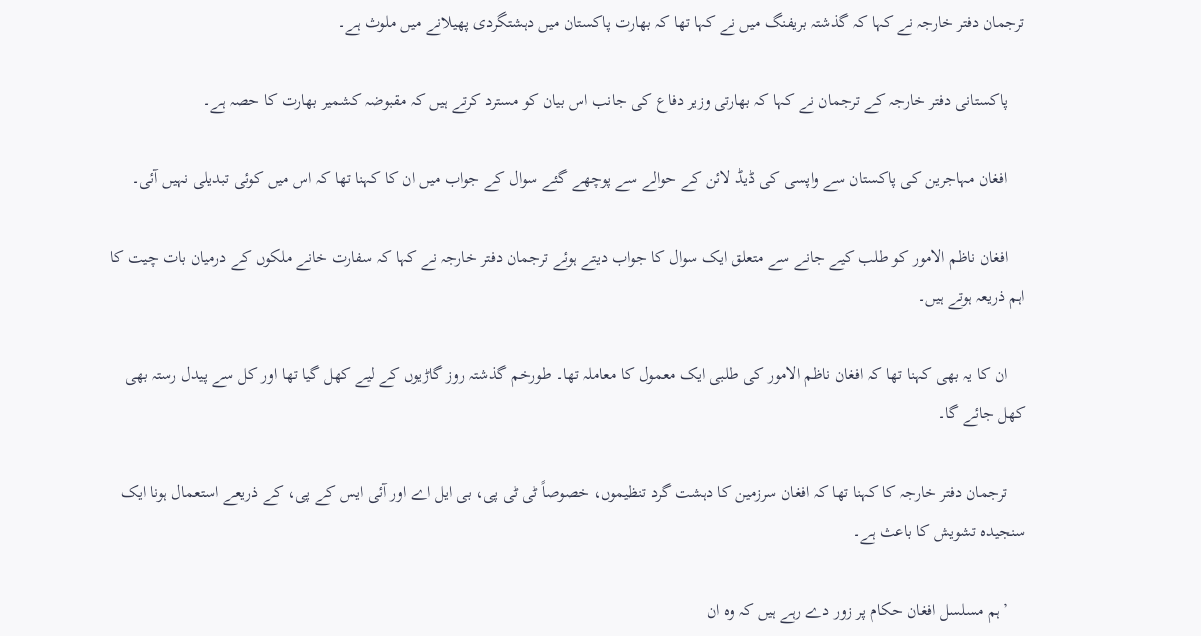ترجمان دفتر خارجہ نے کہا کہ گذشتہ بریفنگ میں نے کہا تھا کہ بھارت پاکستان میں دہشتگردی پھیلانے میں ملوث ہے۔

    پاکستانی دفتر خارجہ کے ترجمان نے کہا کہ بھارتی وزیر دفاع کی جانب اس بیان کو مسترد کرتے ہیں کہ مقبوضہ کشمیر بھارت کا حصہ ہے۔

    افغان مہاجرین کی پاکستان سے واپسی کی ڈیڈ لائن کے حوالے سے پوچھے گئے سوال کے جواب میں ان کا کہنا تھا کہ اس میں کوئی تبدیلی نہیں آئی۔

    افغان ناظم الامور کو طلب کیے جانے سے متعلق ایک سوال کا جواب دیتے ہوئے ترجمان دفتر خارجہ نے کہا کہ سفارت خانے ملکوں کے درمیان بات چیت کا اہم ذریعہ ہوتے ہیں۔

    ان کا یہ بھی کہنا تھا کہ افغان ناظم الامور کی طلبی ایک معمول کا معاملہ تھا۔ طورخم گذشتہ روز گاڑیوں کے لیے کھل گیا تھا اور کل سے پیدل رستہ بھی کھل جائے گا۔

    ترجمان دفتر خارجہ کا کہنا تھا کہ افغان سرزمین کا دہشت گرد تنظیموں، خصوصاً ٹی ٹی پی، بی ایل اے اور آئی ایس کے پی، کے ذریعے استعمال ہونا ایک سنجیدہ تشویش کا باعث ہے۔

    ’ہم مسلسل افغان حکام پر زور دے رہے ہیں کہ وہ ان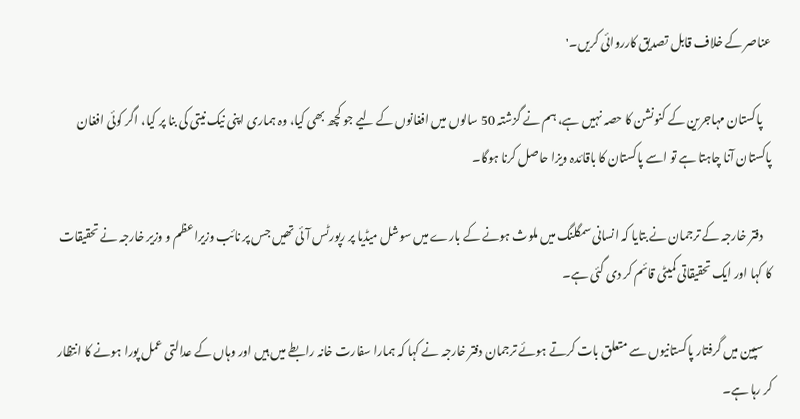عناصر کے خلاف قابل تصدیق کارروائی کریں۔'

    پاکستان مہاجرین کے کنونشن کا حصہ نہیں ہے، ہم نے گزشتہ 50 سالوں میں افغانوں کے لیے جو کچھ بھی کیا، وہ ہماری اپنی نیک نیتی کی بنا پر کیا، اگر کوئی افغان پاکستان آنا چاہتا ہے تو اسے پاکستان کا باقائدہ ویزا حاصل کرنا ہوگا۔

    دفتر خارجہ کے ترجمان نے بتایا کہ انسانی سمگلنگ میں ملوث ہونے کے بارے میں سوشل میڈیا پر رپورٹس آئی تھیں جس پر نائب وزیراعظم و وزیر خارجہ نے تحقیقات کا کہا اور ایک تحقیقاتی کمیٹی قائم کر دی گئی ہے۔

    سپین میں گرفتار پاکستانیوں سے متعلق بات کرتے ہوئے ترجمان دفتر خارجہ نے کہا کہ ہمارا سفارت خانہ رابطے میں ہیں اور وہاں کے عدالتی عمل پورا ہونے کا انتظار کر رہا ہے۔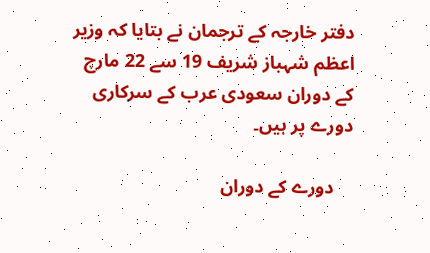دفتر خارجہ کے ترجمان نے بتایا کہ وزیر اعظم شہباز شریف 19 سے 22 مارچ کے دوران سعودی عرب کے سرکاری دورے پر ہیں۔

    دورے کے دوران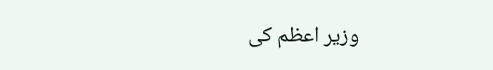وزیر اعظم کی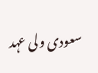سعودی ولی عہد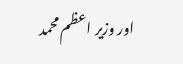اور وزیر اعظم محمد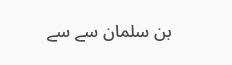بن سلمان سے سے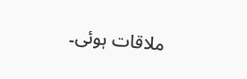ملاقات ہوئی۔